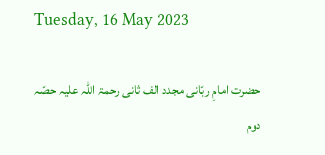Tuesday, 16 May 2023

حضرت امامِ ربّانی مجدد الف ثانی رحمۃ اللہ علیہ حصّہ دوم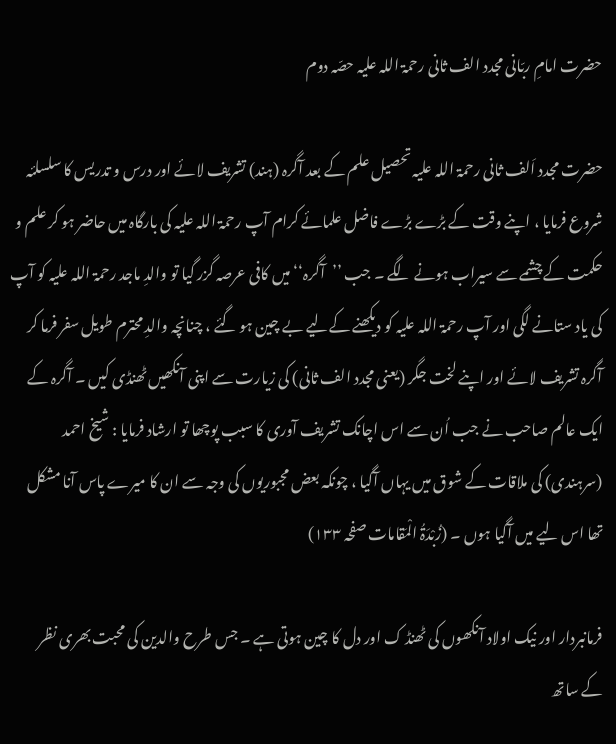حضرت امامِ ربّانی مجدد الف ثانی رحمۃ اللہ علیہ حصّہ دوم

حضرت مجدد اَلف ثانی رحمۃ اللہ علیہ تحصیل علم کے بعد آگرہ (ہند) تشریف لائے اور درس و تدریس کا سلسلئہ شروع فرمایا ، اپنے وقت کے بڑے بڑے فاضل علمائے کرام آپ رحمۃ اللہ علیہ کی بارگاہ میں حاضر ہو کر علم و حکمت کے چشمے سے سیراب ہونے لگے ۔ جب ’’آگرہ‘‘ میں کافی عرصہ گزر گیا تو والدِ ماجد رحمۃ اللہ علیہ کو آپ کی یاد ستانے لگی اور آپ رحمۃ اللہ علیہ کو دیکھنے کےلیے بے چین ہو گئے ، چنانچہ والدِ محترم طویل سفر فرما کر آگرہ تشریف لائے اور اپنے لخت جگر (یعنی مجدد الف ثانی) کی زیارت سے اپنی آنکھیں ٹھنڈی کیں ۔ آگرہ کے ایک عالم صاحب نے جب اُن سے اس اچانک تشریف آوری کا سبب پوچھا تو ارشاد فرمایا : شیخ احمد (سرہندی) کی ملاقات کے شوق میں یہاں آگیا ، چونکہ بعض مجبوریوں کی وجہ سے ان کا میرے پاس آنا مشکل تھا اس لیے میں آگیا ہوں ۔ (زُبْدَۃُ الْمَقامات صفحہ ۱۳۳)

فرمانبردار اور نیک اولاد آنکھوں کی ٹھنڈ ک اور دل کا چین ہوتی ہے ۔ جس طرح والدین کی محبت بھری نظر کے ساتھ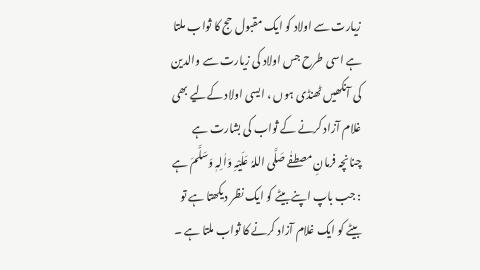زیارت سے اولاد کو ایک مقبول حج کا ثواب ملتا ہے اسی طرح جس اولاد کی زیارت سے والدین کی آنکھیں ٹھنڈی ہوں ، ایسی اولاد کےلیے بھی غلام آزاد کرنے کے ثواب کی بشارت ہے چنانچہ فرمانِ مصطفٰے صَلَّی اللہُ عَلَیْہِ وَاٰلِہٖ وَسَلَّمَ ہے : جب باپ اپنے بیٹے کو ایک نظر دیکھتا ہے تو بیٹے کو ایک غلام آزاد کرنے کا ثواب ملتا ہے ۔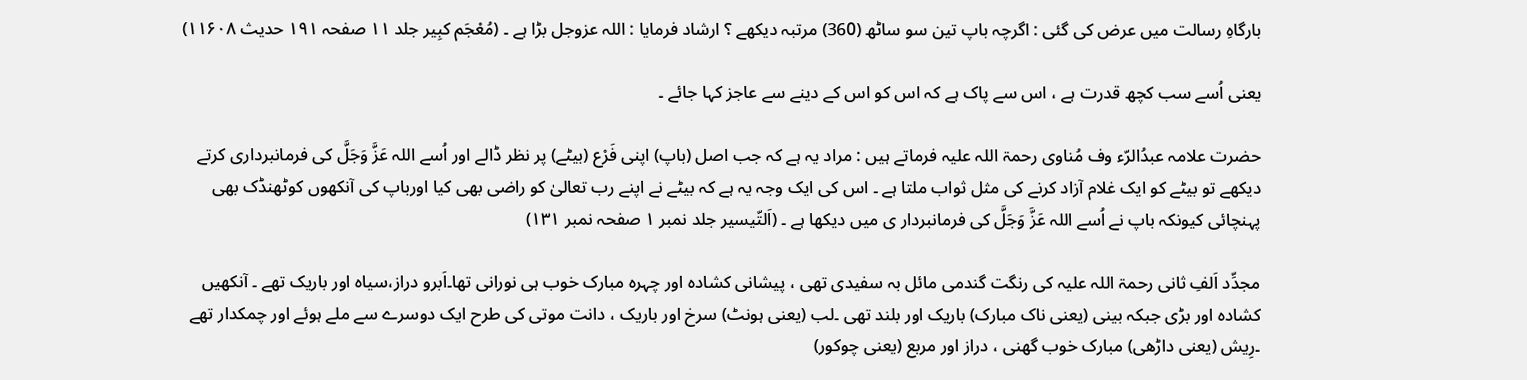بارگاہِ رسالت میں عرض کی گئی : اگرچہ باپ تین سو ساٹھ (360) مرتبہ دیکھے ؟ ارشاد فرمایا : اللہ عزوجل بڑا ہے ۔ (مُعْجَم کبِیر جلد ۱۱ صفحہ ۱۹۱ حدیث ۱۱۶۰۸)

یعنی اُسے سب کچھ قدرت ہے ، اس سے پاک ہے کہ اس کو اس کے دینے سے عاجز کہا جائے ۔

حضرت علامہ عبدُالرّء وف مُناوی رحمۃ اللہ علیہ فرماتے ہیں : مراد یہ ہے کہ جب اصل (باپ) اپنی فَرْع (بیٹے) پر نظر ڈالے اور اُسے اللہ عَزَّ وَجَلَّ کی فرمانبرداری کرتے دیکھے تو بیٹے کو ایک غلام آزاد کرنے کی مثل ثواب ملتا ہے ۔ اس کی ایک وجہ یہ ہے کہ بیٹے نے اپنے رب تعالیٰ کو راضی بھی کیا اورباپ کی آنکھوں کوٹھنڈک بھی پہنچائی کیونکہ باپ نے اُسے اللہ عَزَّ وَجَلَّ کی فرمانبردار ی میں دیکھا ہے ۔ (اَلتّیسیر جلد نمبر ۱ صفحہ نمبر ۱۳۱)

مجدِّد اَلفِ ثانی رحمۃ اللہ علیہ کی رنگت گندمی مائل بہ سفیدی تھی ، پیشانی کشادہ اور چہرہ مبارک خوب ہی نورانی تھا۔اَبرو دراز،سیاہ اور باریک تھے ۔ آنکھیں کشادہ اور بڑی جبکہ بینی (یعنی ناک مبارک) باریک اور بلند تھی ۔لب (یعنی ہونٹ) سرخ اور باریک ، دانت موتی کی طرح ایک دوسرے سے ملے ہوئے اور چمکدار تھے ۔رِیش (یعنی داڑھی) مبارک خوب گھنی ، دراز اور مربع (یعنی چوکور)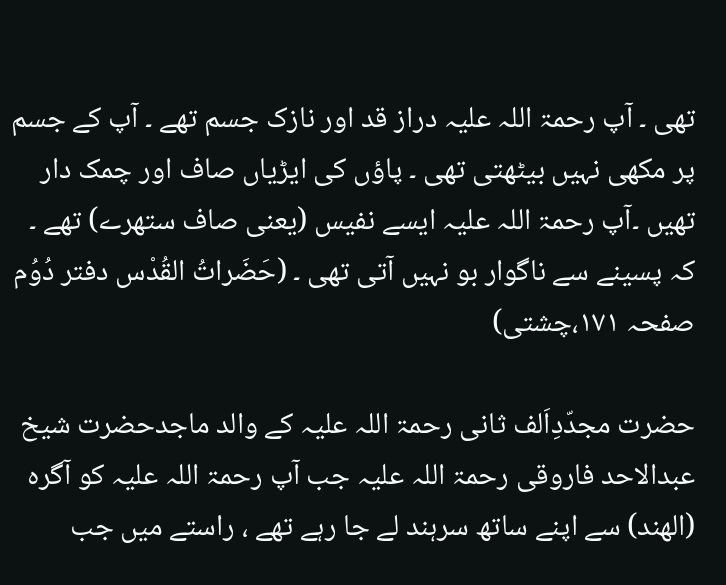تھی ۔ آپ رحمۃ اللہ علیہ دراز قد اور نازک جسم تھے ۔ آپ کے جسم پر مکھی نہیں بیٹھتی تھی ۔ پاؤں کی ایڑیاں صاف اور چمک دار تھیں ۔آپ رحمۃ اللہ علیہ ایسے نفیس (یعنی صاف ستھرے) تھے ۔ کہ پسینے سے ناگوار بو نہیں آتی تھی ۔ (حَضَراتُ القُدْس دفتر دُوُم صفحہ ۱۷۱،چشتی)

حضرت مجدّدِاَلف ثانی رحمۃ اللہ علیہ کے والد ماجدحضرت شیخ عبدالاحد فاروقی رحمۃ اللہ علیہ جب آپ رحمۃ اللہ علیہ کو آگرہ (الھند) سے اپنے ساتھ سرہند لے جا رہے تھے ، راستے میں جب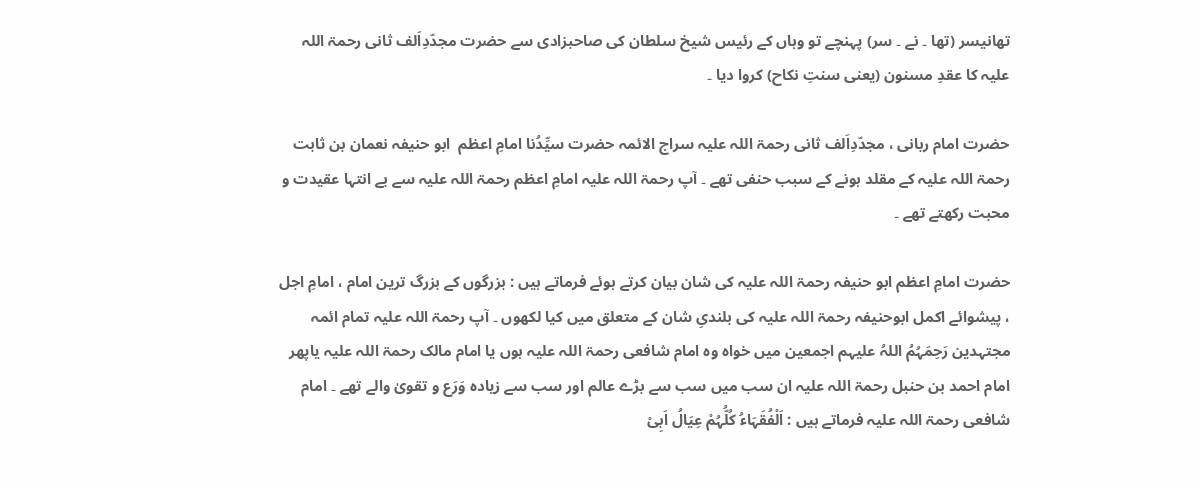تھانیسر (تھا ۔ نے ۔ سر) پہنچے تو وہاں کے رئیس شیخ سلطان کی صاحبزادی سے حضرت مجدّدِاَلف ثانی رحمۃ اللہ علیہ کا عقدِ مسنون (یعنی سنتِ نکاح) کروا دیا ۔

حضرت امام ربانی ، مجدّدِاَلف ثانی رحمۃ اللہ علیہ سراج الائمہ حضرت سیِّدُنا امامِ اعظم  ابو حنیفہ نعمان بن ثابت رحمۃ اللہ علیہ کے مقلد ہونے کے سبب حنفی تھے ۔ آپ رحمۃ اللہ علیہ امامِ اعظم رحمۃ اللہ علیہ سے بے انتہا عقیدت و محبت رکھتے تھے ۔

حضرت امامِ اعظم ابو حنیفہ رحمۃ اللہ علیہ کی شان بیان کرتے ہوئے فرماتے ہیں : بزرگوں کے بزرگ ترین امام ، امامِ اجل ، پیشوائے اکمل ابوحنیفہ رحمۃ اللہ علیہ کی بلندیِ شان کے متعلق میں کیا لکھوں ۔ آپ رحمۃ اللہ علیہ تمام ائمہ مجتہدین رَحِمَہُمُ اللہُ علیہم اجمعین میں خواہ وہ امام شافعی رحمۃ اللہ علیہ ہوں یا امام مالک رحمۃ اللہ علیہ یاپھر امام احمد بن حنبل رحمۃ اللہ علیہ ان سب میں سب سے بڑے عالم اور سب سے زیادہ وَرَع و تقویٰ والے تھے ۔ امام شافعی رحمۃ اللہ علیہ فرماتے ہیں : اَلْفُقَہَاءُ کُلُّہُمْ عِیَالُ اَبِیْ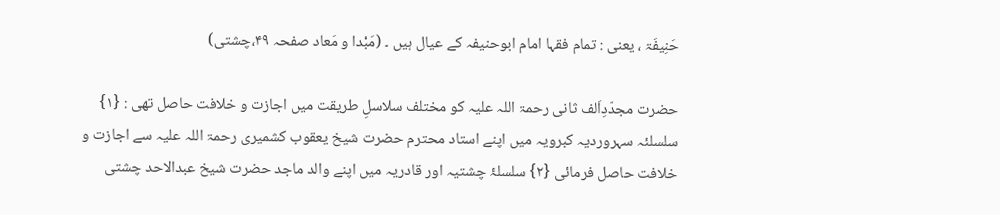حَنِیفَۃ ، یعنی : تمام فقہا امام ابوحنیفہ کے عیال ہیں ۔ (مَبْدا و مَعاد صفحہ ۴۹،چشتی)

حضرت مجدّدِاَلف ثانی رحمۃ اللہ علیہ کو مختلف سلاسلِ طریقت میں اجازت و خلافت حاصل تھی : {۱} سلسلئہ سہروردیہ کبرویہ میں اپنے استاد محترم حضرت شیخ یعقوب کشمیری رحمۃ اللہ علیہ سے اجازت و خلافت حاصل فرمائی {۲} سلسلۂ چشتیہ اور قادریہ میں اپنے والد ماجد حضرت شیخ عبدالاحد چشتی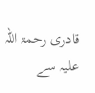قادری رحمۃ اللہ علیہ سے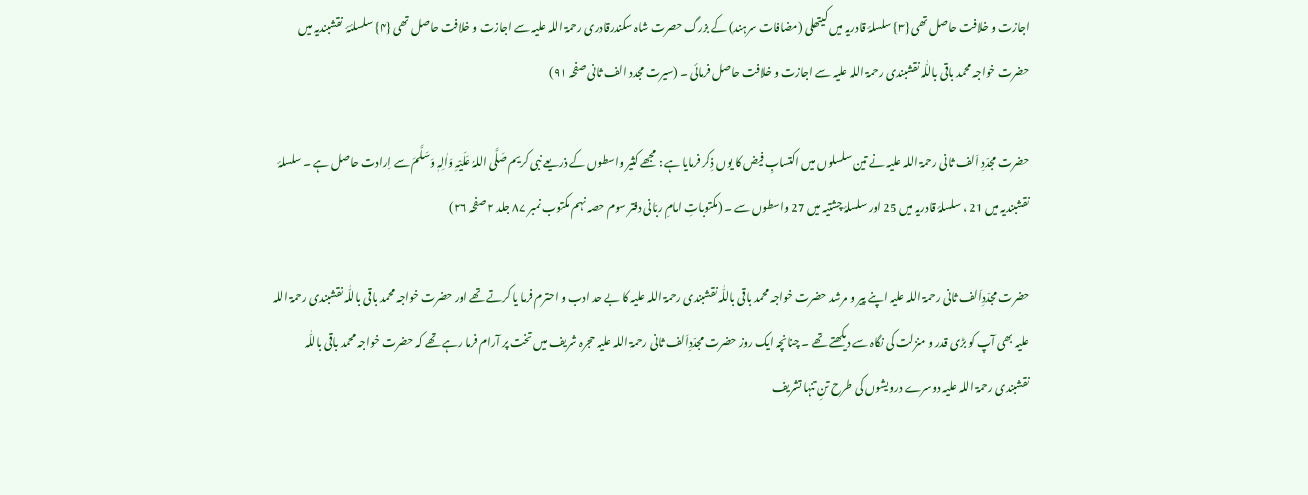اجازت و خلافت حاصل تھی {۳} سلسلۂ قادریہ میں کیتھلی (مضافات سرہند) کے بزرگ حصرت شاہ سکندرقادری رحمۃ اللہ علیہ سے اجازت و خلافت حاصل تھی {۴} سلسلئۂ  نقشبندیہ میں حضرت خواجہ محمد باقی باللّٰہ نقشبندی رحمۃ اللہ علیہ سے اجازت و خلافت حاصل فرمائی ۔ (سیرت مجدد الف ثانی صفحہ ۹۱)

حضرت مجدّدِ اَلف ثانی رحمۃ اللہ علیہ نے تین سلسلوں میں اکتسابِ فیض کا یوں ذِکر فرمایا ہے : مجھے کثیر واسطوں کے ذریعے نبی کریم صَلَّی اللہُ عَلَیْہِ وَاٰلِہٖ وَسَلَّمَ سے اِرادت حاصل ہے ۔ سلسلۂ نقشبندیہ میں 21 ، سلسلۂ قادریہ میں 25 اور سلسلۂ چشتیہ میں 27 واسطوں سے ۔ (مکتوباتِ امامِ ربّانی دفتر سوم حصہ نہم مکتوب نمبر ۸۷ جلد ۲ صفحہ ۲۶)

حضرت مجدّدِاَلف ثانی رحمۃ اللہ علیہ اپنے پیر و مرشد حضرت خواجہ محمد باقی باللّٰہ نقشبندی رحمۃ اللہ علیہ کا بے حد ادب و احترم فرما یا کرتے تھے اور حضرت خواجہ محمد باقی باللّٰہ نقشبندی رحمۃ اللہ علیہ بھی آپ کو بڑی قدر و منزلت کی نگاہ سے دیکھتے تھے ۔ چنانچہ ایک روز حضرت مجدّدِاَلف ثانی رحمۃ اللہ علیہ حجرہ شریف میں تخت پر آرام فرما رہے تھے کہ حضرت خواجہ محمد باقی باللّٰہ نقشبندی رحمۃ اللہ علیہ دوسرے درویشوں کی طرح تنِ تنہا تشریف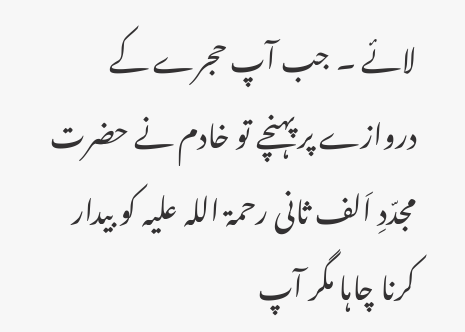لائے ۔ جب آپ حجرے کے دروازے پر پہنچے تو خادم نے حضرت مجدّدِ اَلف ثانی رحمۃ اللہ علیہ کو بیدار کرنا چاہا مگر آپ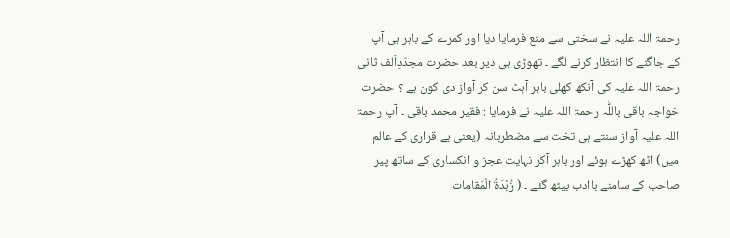رحمۃ اللہ علیہ نے سختی سے منع فرمایا دیا اور کمرے کے باہر ہی آپ  کے جاگنے کا انتظار کرنے لگے ۔ تھوڑی ہی دیر بعد حضرت مجدّدِاَلف ثانی رحمۃ اللہ علیہ کی آنکھ کھلی باہر آہٹ سن کر آواز دی کون ہے ؟ حضرت خواجہ باقی باللّٰہ رحمۃ اللہ علیہ نے فرمایا : فقیر محمد باقی ۔ آپ رحمۃ اللہ علیہ آواز سنتے ہی تخت سے مضطربانہ (یعنی بے قراری کے عالم میں) اٹھ کھڑے ہوئے اور باہر آکر نہایت عجز و انکساری کے ساتھ پیر صاحب کے سامنے باادب بیٹھ گئے ۔ ( زُبْدَۃُ الْمَقامات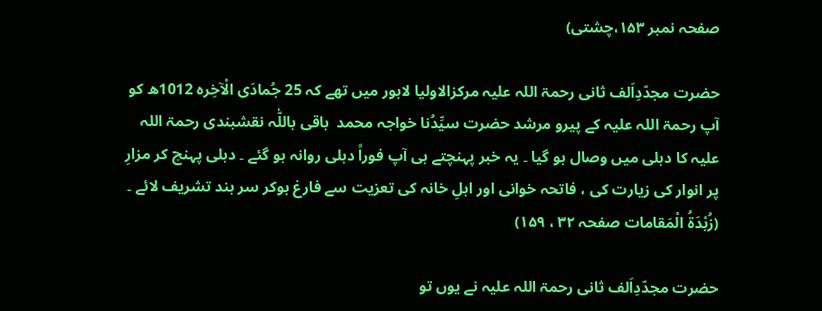صفحہ نمبر ۱۵۳،چشتی)

حضرت مجدّدِاَلف ثانی رحمۃ اللہ علیہ مرکزالاولیا لاہور میں تھے کہ 25 جُمادَی الْآخِرہ 1012ھ کو آپ رحمۃ اللہ علیہ کے پیرو مرشد حضرت سیِّدُنا خواجہ محمد  باقی باللّٰہ نقشبندی رحمۃ اللہ علیہ کا دہلی میں وصال ہو گیا ۔ یہ خبر پہنچتے ہی آپ فوراً دہلی روانہ ہو گئے ۔ دہلی پہنچ کر مزارِ پر انوار کی زیارت کی ، فاتحہ خوانی اور اہلِ خانہ کی تعزیت سے فارغ ہوکر سر ہند تشریف لائے ۔ (زُبْدَۃُ الْمَقامات صفحہ ۳۲ ، ۱۵۹)

حضرت مجدّدِاَلف ثانی رحمۃ اللہ علیہ نے یوں تو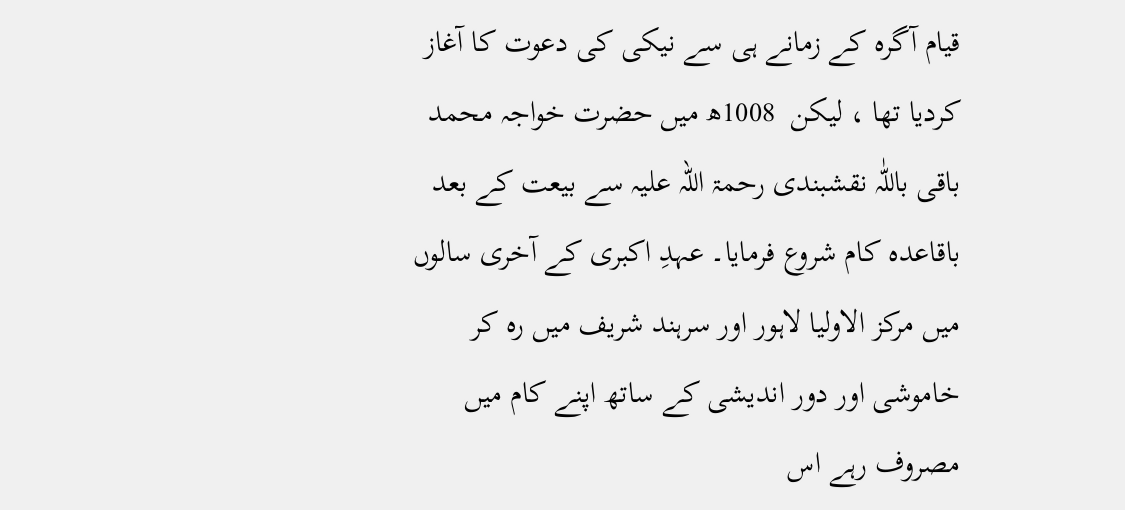قیام آگرہ کے زمانے ہی سے نیکی کی دعوت کا آغاز کردیا تھا ، لیکن  1008ھ میں حضرت خواجہ محمد باقی باللّٰہ نقشبندی رحمۃ اللہ علیہ سے بیعت کے بعد باقاعدہ کام شروع فرمایا۔ عہدِ اکبری کے آخری سالوں میں مرکز الاولیا لاہور اور سرہند شریف میں رہ کر خاموشی اور دور اندیشی کے ساتھ اپنے کام میں مصروف رہے اس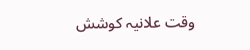وقت علانیہ کوشش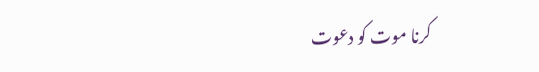کرنا موت کو دعوت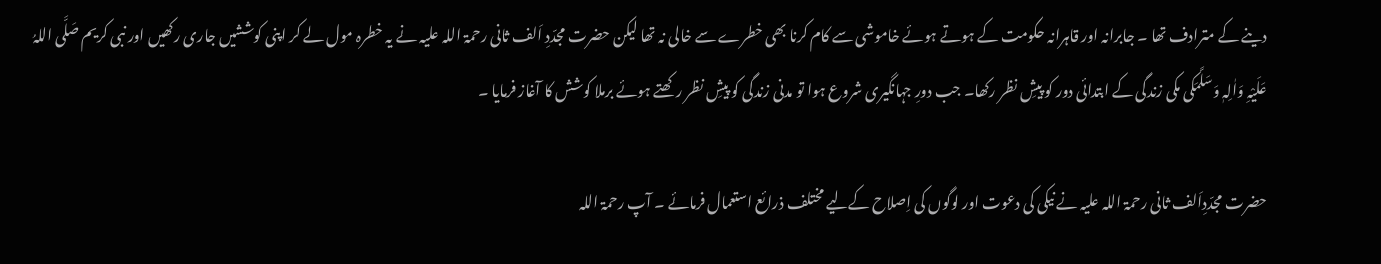دینے کے مترادف تھا ۔ جابرانہ اور قاہرانہ حکومت کے ہوتے ہوئے خاموشی سے کام کرنا بھی خطرے سے خالی نہ تھا لیکن حضرت مجدّدِ اَلف ثانی رحمۃ اللہ علیہ نے یہ خطرہ مول لے کر اپنی کوششیں جاری رکھیں اور نبی کریم صَلَّی اللہُ عَلَیْہِ وَاٰلِہٖ وَسَلَّمَکی مکی زندگی کے ابتدائی دور کو پیشِ نظر رکھا۔ جب دورِ جہانگیری شروع ہوا تو مدنی زندگی کو پیشِ نظر رکھتے ہوئے برملا کوشش کا آغاز فرمایا ۔

حضرت مجدّدِاَلف ثانی رحمۃ اللہ علیہ نے نیکی کی دعوت اور لوگوں کی اِصلاح کےلیے مختلف ذرائع استعمال فرمائے ۔ آپ رحمۃ اللہ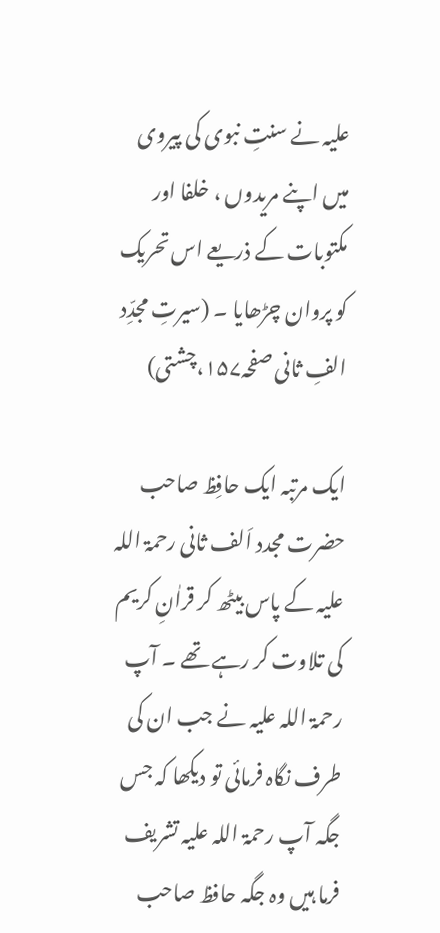علیہ نے سنتِ نبوی کی پیروی میں اپنے مریدوں ، خلفا اور مکتوبات کے ذریعے اس تحریک کو پروان چڑھایا ۔ (سیرتِ مجدِّد الفِ ثانی صفحہ۱۵۷،چشتی)

ایک مرتبہ ایک حافِظ صاحب حضرت مجدد اَلف ثانی رحمۃ اللہ علیہ کے پاس بیٹھ کر قراٰنِ کریم کی تلاوت کر رہے تھے ۔ آپ رحمۃ اللہ علیہ نے جب ان کی طرف نگاہ فرمائی تو دیکھا کہ جس جگہ آپ رحمۃ اللہ علیہ تشریف فرما ہیں وہ جگہ حافظ صاحب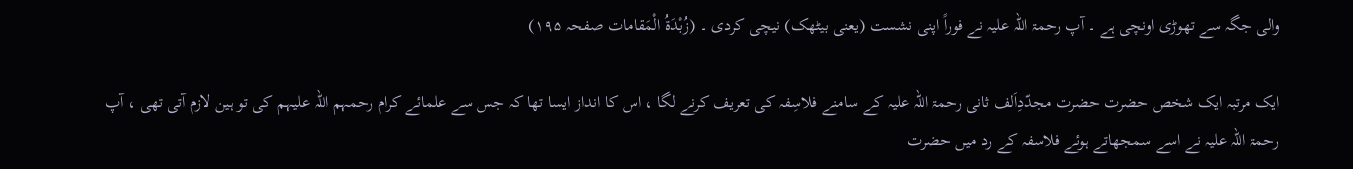والی جگہ سے تھوڑی اونچی ہے ۔ آپ رحمۃ اللہ علیہ نے فوراً اپنی نشست (یعنی بیٹھک) نیچی کردی ۔ (زُبْدَۃُ الْمَقامات صفحہ ۱۹۵)

ایک مرتبہ ایک شخص حضرت حضرت مجدّدِاَلف ثانی رحمۃ اللہ علیہ کے سامنے فلاسِفہ کی تعریف کرنے لگا ، اس کا انداز ایسا تھا کہ جس سے علمائے کرام رحمہم اللہ علیہم کی تو ہین لازم آتی تھی ، آپ رحمۃ اللہ علیہ نے اسے سمجھاتے ہوئے فلاسفہ کے رد میں حضرت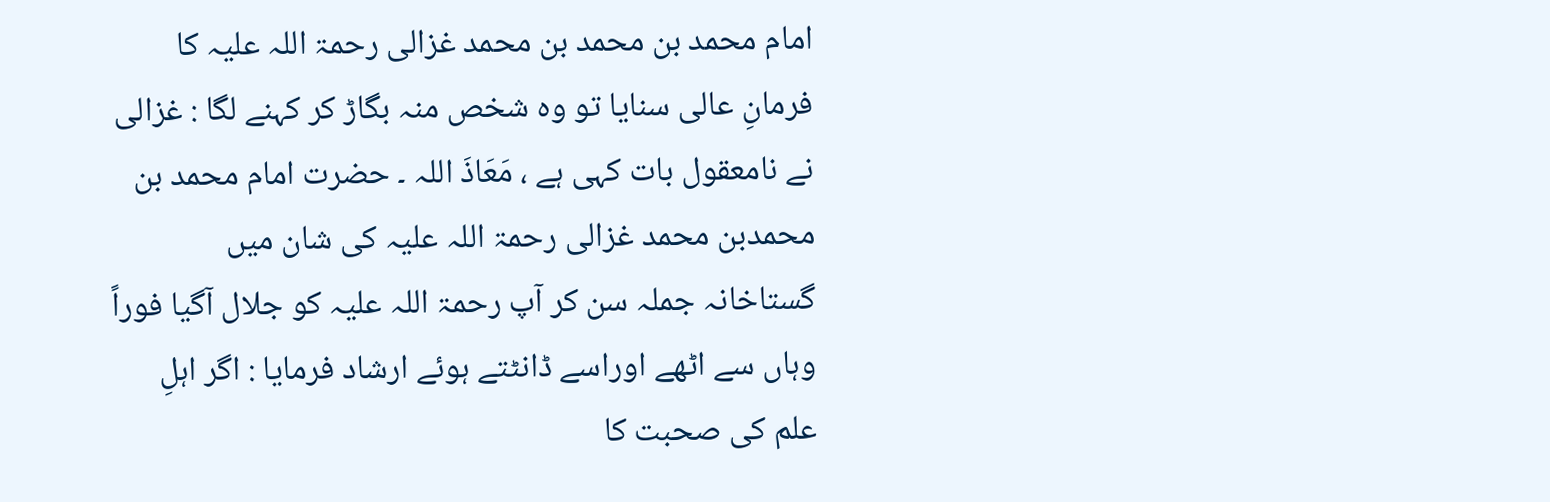امام محمد بن محمد بن محمد غزالی رحمۃ اللہ علیہ کا فرمانِ عالی سنایا تو وہ شخص منہ بگاڑ کر کہنے لگا : غزالی نے نامعقول بات کہی ہے ، مَعَاذَ اللہ ۔ حضرت امام محمد بن محمدبن محمد غزالی رحمۃ اللہ علیہ کی شان میں گستاخانہ جملہ سن کر آپ رحمۃ اللہ علیہ کو جلال آگیا فوراً وہاں سے اٹھے اوراسے ڈانٹتے ہوئے ارشاد فرمایا : اگر اہلِ علم کی صحبت کا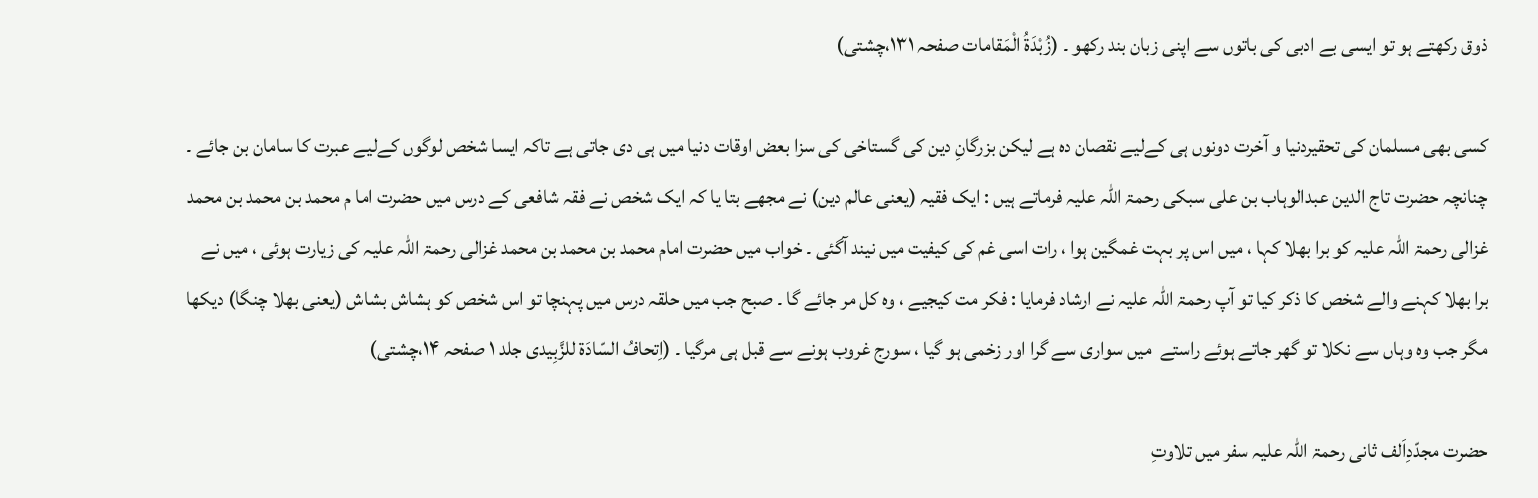ذوق رکھتے ہو تو ایسی بے ادبی کی باتوں سے اپنی زبان بند رکھو ۔ (زُبْدَۃُ الْمَقامات صفحہ ۱۳۱،چشتی)

کسی بھی مسلمان کی تحقیردنیا و آخرت دونوں ہی کےلیے نقصان دہ ہے لیکن بزرگانِ دین کی گستاخی کی سزا بعض اوقات دنیا میں ہی دی جاتی ہے تاکہ ایسا شخص لوگوں کےلیے عبرت کا سامان بن جائے ۔ چنانچہ حضرت تاج الدین عبدالوہاب بن علی سبکی رحمۃ اللہ علیہ فرماتے ہیں : ایک فقیہ (یعنی عالم دین) نے مجھے بتا یا کہ ایک شخص نے فقہ شافعی کے درس میں حضرت اما م محمد بن محمد بن محمد غزالی رحمۃ اللہ علیہ کو برا بھلا کہا ، میں اس پر بہت غمگین ہوا ، رات اسی غم کی کیفیت میں نیند آگئی ۔ خواب میں حضرت امام محمد بن محمد بن محمد غزالی رحمۃ اللہ علیہ کی زیارت ہوئی ، میں نے برا بھلا کہنے والے شخص کا ذکر کیا تو آپ رحمۃ اللہ علیہ نے ارشاد فرمایا : فکر مت کیجیے ، وہ کل مر جائے گا ۔ صبح جب میں حلقہ درس میں پہنچا تو اس شخص کو ہشاش بشاش (یعنی بھلا چنگا) دیکھا مگر جب وہ وہاں سے نکلا تو گھر جاتے ہوئے راستے  میں سواری سے گرا اور زخمی ہو گیا ، سورج غروب ہونے سے قبل ہی مرگیا ۔ (اِتحافُ السّادَۃ للزَّبِیدی جلد ۱ صفحہ ۱۴،چشتی)

حضرت مجدّدِاَلف ثانی رحمۃ اللہ علیہ سفر میں تلاوتِ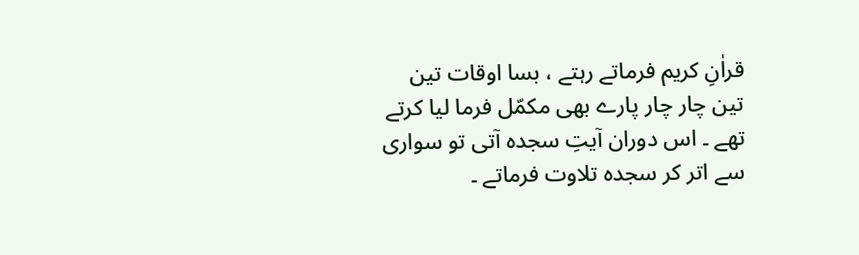قراٰنِ کریم فرماتے رہتے ، بسا اوقات تین تین چار چار پارے بھی مکمّل فرما لیا کرتے تھے ۔ اس دوران آیتِ سجدہ آتی تو سواری سے اتر کر سجدہ تلاوت فرماتے ۔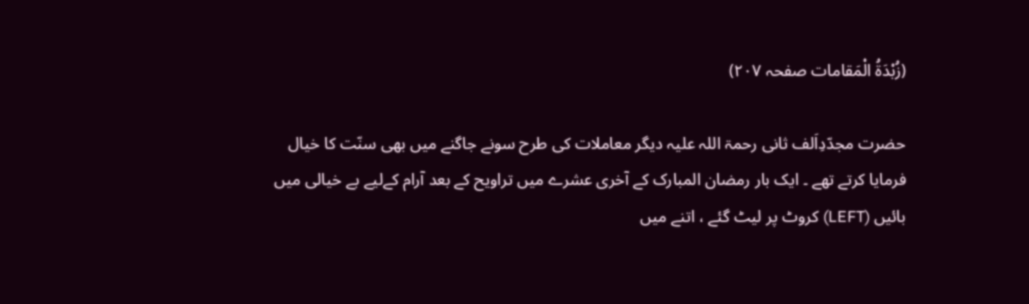(زُبْدَۃُ الْمَقامات صفحہ ۲۰۷)

حضرت مجدّدِاَلف ثانی رحمۃ اللہ علیہ دیگر معاملات کی طرح سونے جاگنے میں بھی سنّت کا خیال فرمایا کرتے تھے ۔ ایک بار رمضان المبارک کے آخری عشرے میں تراویح کے بعد آرام کےلیے بے خیالی میں بائیں (LEFT) کروٹ پر لیٹ گئے ، اتنے میں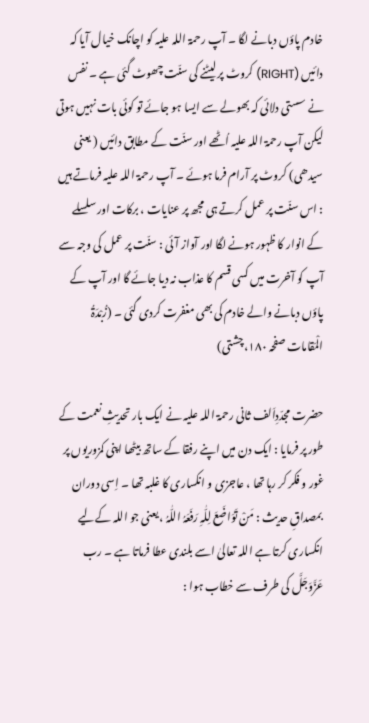خادم پاؤں دبانے لگا ۔ آپ رحمۃ اللہ علیہ کو اچانک خیال آیا کہ دائیں (RIGHT) کروٹ پر لیٹنے کی سنّت چھوٹ گئی ہے ۔ نفس نے سستی دلائی کہ بھولے سے ایسا ہو جائے تو کوئی بات نہیں ہوتی لیکن آپ رحمۃ اللہ علیہ اُٹھے اور سنّت کے مطابق دائیں ( یعنی سیدھی) کروٹ پر آرام فرما ہوئے ۔ آپ رحمۃ اللہ علیہ فرماتے ہیں : اس سنّت پر عمل کرتے ہی مجھ پر عنایات ، برکات اور سلسلے کے انوار کا ظہور ہونے لگا اور آواز آئی : سنّت پر عمل کی وجہ سے آپ کو آخرت میں کسی قسم کا عذاب نہ دیا جائے گا اور آپ کے پاؤں دبانے والے خادم کی بھی مغفرت کردی گئی ۔ (زُبْدَۃُ الْمَقامات صفحہ ۱۸۰،چشتی)

حضرت مجدّدِاَلف ثانی رحمۃ اللہ علیہ نے ایک بار تحدیثِ نعمت کے طور پر فرمایا : ایک دن میں اپنے رفقا کے ساتھ بیٹھا اپنی کمزوریوں پر غور و فکر کر رہا تھا ، عاجزی و انکساری کا غلبہ تھا ۔ اِسی دوران بمصداقِ حدیث : مَنْ تَوَاضَعَ لِلّٰہِ رَفَعَہُ اللّٰہُ ، یعنی جو اللہ کےلیے انکساری کرتا ہے اللہ تعالیٰ اسے بلندی عطا فرماتا ہے ۔ رب عَزَّوَجَلَّ کی طرف سے خطاب ہوا :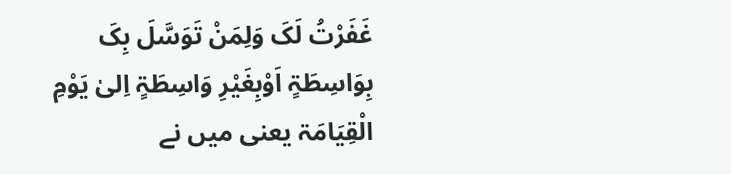غَفَرْتُ لَکَ وَلِمَنْ تَوَسَّلَ بِکَ بِوَاسِطَۃٍ اَوْبِغَیْرِ وَاسِطَۃٍ اِلیٰ یَوْمِ الْقِیَامَۃ یعنی میں نے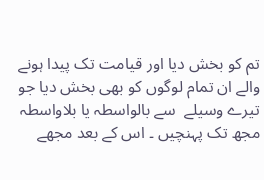تم کو بخش دیا اور قیامت تک پیدا ہونے والے ان تمام لوگوں کو بھی بخش دیا جو تیرے وسیلے  سے بالواسطہ یا بلاواسطہ مجھ تک پہنچیں ۔ اس کے بعد مجھے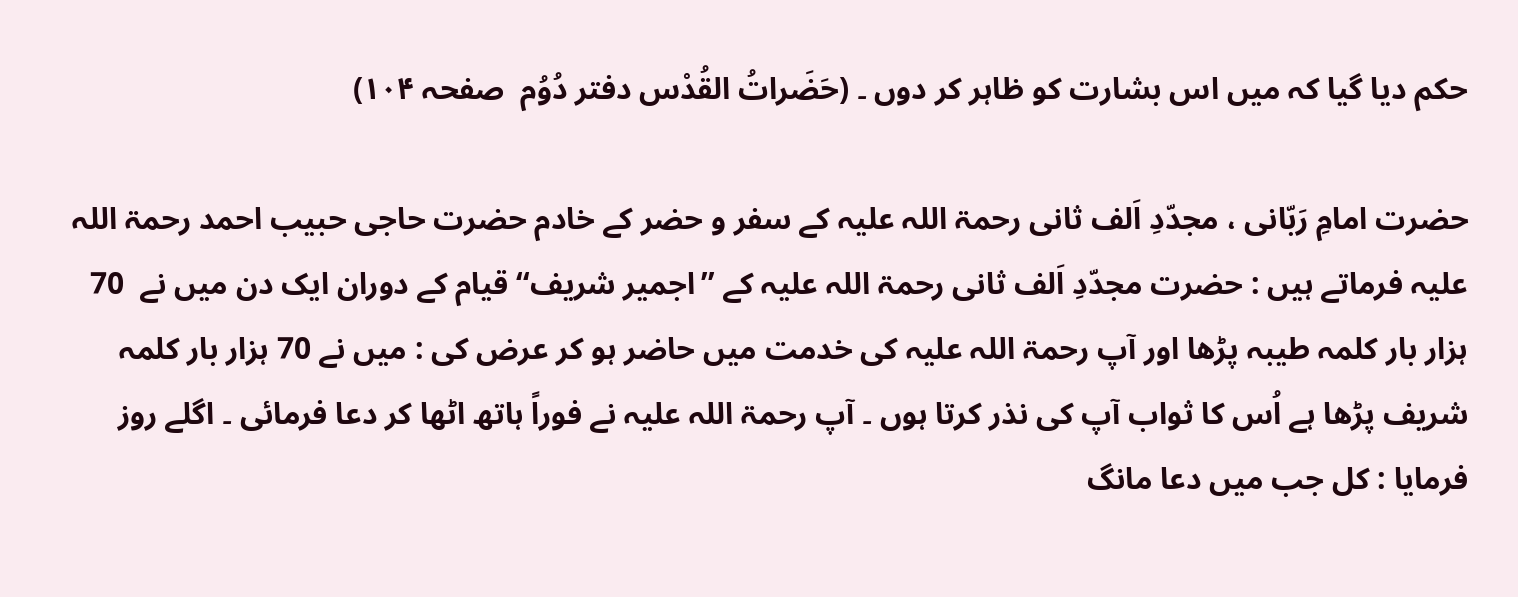حکم دیا گیا کہ میں اس بشارت کو ظاہر کر دوں ۔ (حَضَراتُ القُدْس دفتر دُوُم  صفحہ ۱۰۴)

حضرت امامِ رَبّانی ، مجدّدِ اَلف ثانی رحمۃ اللہ علیہ کے سفر و حضر کے خادم حضرت حاجی حبیب احمد رحمۃ اللہ علیہ فرماتے ہیں : حضرت مجدّدِ اَلف ثانی رحمۃ اللہ علیہ کے ’’اجمیر شریف‘‘ قیام کے دوران ایک دن میں نے  70 ہزار بار کلمہ طیبہ پڑھا اور آپ رحمۃ اللہ علیہ کی خدمت میں حاضر ہو کر عرض کی : میں نے 70 ہزار بار کلمہ شریف پڑھا ہے اُس کا ثواب آپ کی نذر کرتا ہوں ۔ آپ رحمۃ اللہ علیہ نے فوراً ہاتھ اٹھا کر دعا فرمائی ۔ اگلے روز فرمایا : کل جب میں دعا مانگ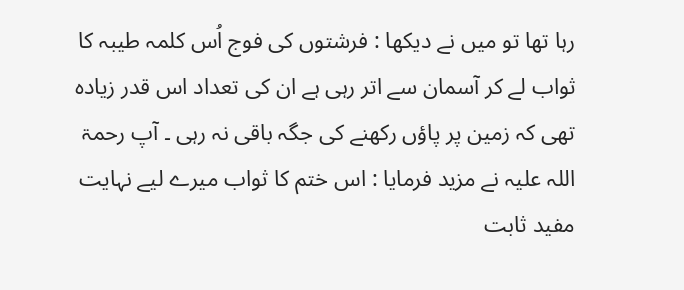رہا تھا تو میں نے دیکھا : فرشتوں کی فوج اُس کلمہ طیبہ کا ثواب لے کر آسمان سے اتر رہی ہے ان کی تعداد اس قدر زیادہ تھی کہ زمین پر پاؤں رکھنے کی جگہ باقی نہ رہی ۔ آپ رحمۃ اللہ علیہ نے مزید فرمایا : اس ختم کا ثواب میرے لیے نہایت مفید ثابت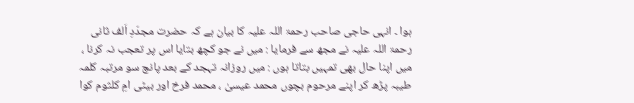ہوا ۔ انہی حاجی صاحب رحمۃ اللہ علیہ کا بیان ہے کہ حضرت مجدّدِ اَلف ثانی رحمۃ اللہ علیہ نے مجھ سے فرمایا : میں نے جو کچھ بتایا اس پر تعجب نہ کرنا ، میں اپنا حال بھی تمہیں بتاتا ہوں : میں روزانہ تہجد کے بعد پانچ سو مرتبہ کلمہ طیبہ پڑھ کر اپنے مرحوم بچوں محمد عیسیٰ ، محمد فرخ اور بیٹی امِ کلثوم کوا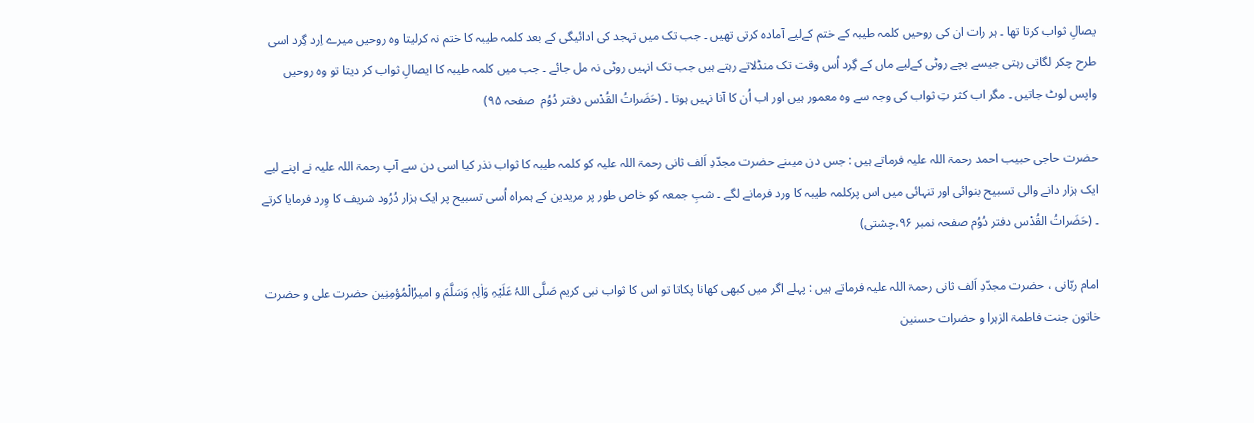یصالِ ثواب کرتا تھا ۔ ہر رات ان کی روحیں کلمہ طیبہ کے ختم کےلیے آمادہ کرتی تھیں ۔ جب تک میں تہجد کی ادائیگی کے بعد کلمہ طیبہ کا ختم نہ کرلیتا وہ روحیں میرے اِرد گِرد اسی طرح چکر لگاتی رہتی جیسے بچے روٹی کےلیے ماں کے گِرد اُس وقت تک منڈلاتے رہتے ہیں جب تک انہیں روٹی نہ مل جائے ۔ جب میں کلمہ طیبہ کا ایصالِ ثواب کر دیتا تو وہ روحیں واپس لوٹ جاتیں ۔ مگر اب کثر تِ ثواب کی وجہ سے وہ معمور ہیں اور اب اُن کا آنا نہیں ہوتا ۔ (حَضَراتُ القُدْس دفتر دُوُم  صفحہ ۹۵)

حضرت حاجی حبیب احمد رحمۃ اللہ علیہ فرماتے ہیں : جس دن میںنے حضرت مجدّدِ اَلف ثانی رحمۃ اللہ علیہ کو کلمہ طیبہ کا ثواب نذر کیا اسی دن سے آپ رحمۃ اللہ علیہ نے اپنے لیے ایک ہزار دانے والی تسبیح بنوائی اور تنہائی میں اس پرکلمہ طیبہ کا ورد فرمانے لگے ۔ شبِ جمعہ کو خاص طور پر مریدین کے ہمراہ اُسی تسبیح پر ایک ہزار دُرُود شریف کا وِرد فرمایا کرتے ۔ (حَضَراتُ القُدْس دفتر دُوُم صفحہ نمبر ۹۶،چشتی)

امام ربّانی ، حضرت مجدّدِ اَلف ثانی رحمۃ اللہ علیہ فرماتے ہیں : پہلے اگر میں کبھی کھانا پکاتا تو اس کا ثواب نبی کریم صَلَّی اللہُ عَلَیْہِ وَاٰلِہٖ وَسَلَّمَ و امیرُالْمُؤمِنِین حضرت علی و حضرت خاتون جنت فاطمۃ الزہرا و حضرات حسنین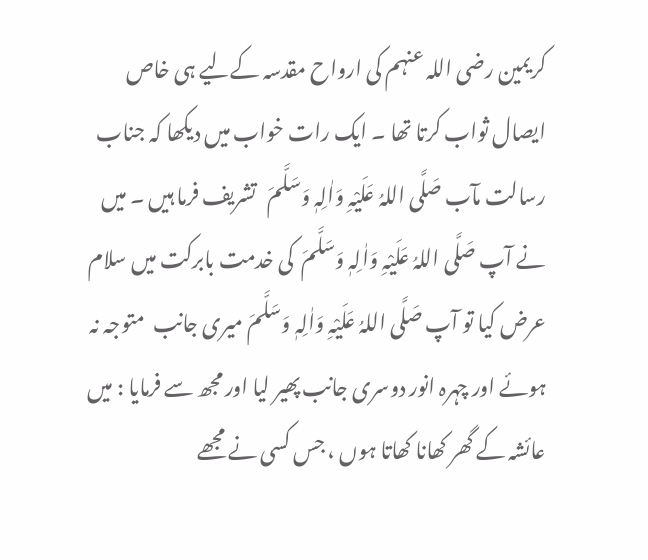کریمین رضی اللہ عنہم کی ارواح مقدسہ کےلیے ہی خاص ایصال ثواب کرتا تھا ۔ ایک رات خواب میں دیکھا کہ جناب رسالت مآب صَلَّی اللہُ عَلَیْہِ وَاٰلِہٖ وَسَلَّمَ   تشریف فرما ہیں ۔ میں نے آپ صَلَّی اللہُ عَلَیْہِ وَاٰلِہٖ وَسَلَّمَ  کی خدمت بابرکت میں سلام عرض کیا تو آپ صَلَّی اللہُ عَلَیْہِ وَاٰلِہٖ وَسَلَّمَ میری جانب  متوجہ نہ ہوئے اور چہرہ انور دوسری جانب پھیر لیا اور مجھ سے فرمایا : میں عائشہ کے گھر کھانا کھاتا ہوں ، جس کسی نے مجھے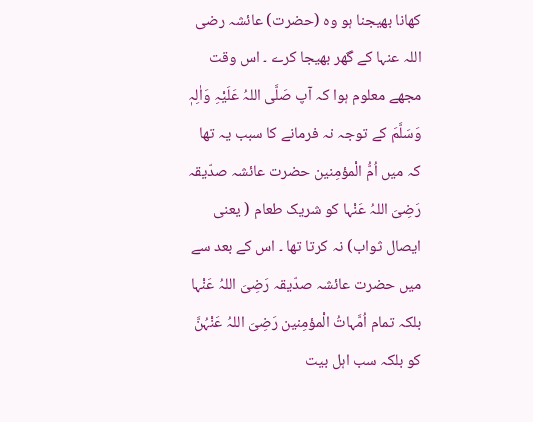کھانا بھیجنا ہو وہ (حضرت) عائشہ رضی اللہ عنہا کے گھر بھیجا کرے ۔ اس وقت مجھے معلوم ہوا کہ آپ صَلَّی اللہُ عَلَیْہِ وَاٰلِہٖ وَسَلَّمَ کے توجہ نہ فرمانے کا سبب یہ تھا کہ میں اُمُّ الْمؤمِنین حضرت عائشہ صدّیقہ رَضِیَ اللہُ عَنْہا کو شریک طعام ( یعنی ایصال ثواب) نہ کرتا تھا ۔ اس کے بعد سے میں حضرت عائشہ صدّیقہ رَضِیَ اللہُ عَنْہا بلکہ تمام اُمَّہاتُ الْمؤمِنین رَضِیَ اللہُ عَنْہُنَّ کو بلکہ سب اہل بیت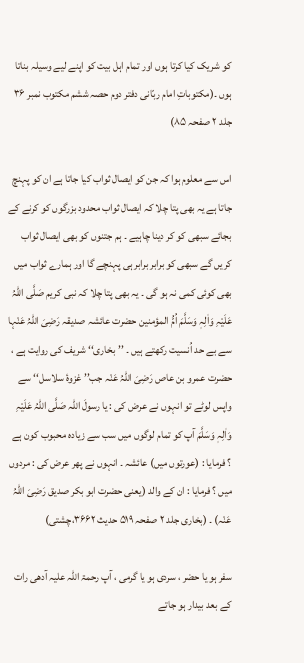کو شریک کیا کرتا ہوں اور تمام اہل بیت کو اپنے لیے وسیلہ بناتا ہوں ۔(مکتوباتِ امام ربّانی دفتر دوم حصہ ششم مکتوب نمبر ۳۶ جلد ۲ صفحہ ۸۵)

اس سے معلوم ہوا کہ جن کو ایصال ثواب کیا جاتا ہے ان کو پہنچ جاتا ہے یہ بھی پتا چلا کہ ایصال ثواب محدود بزرگوں کو کرنے کے بجائے سبھی کو کر دینا چاہیے ۔ ہم جتنوں کو بھی ایصال ثواب کریں گے سبھی کو برابر برابر ہی پہنچے گا اور ہمارے ثواب میں بھی کوئی کمی نہ ہو گی ۔ یہ بھی پتا چلا کہ نبی کریم صَلَّی اللہُ عَلَیْہِ وَاٰلِہٖ وَسَلَّمَ اُمُّ المؤمنین حضرت عائشہ صدیقہ رَضِیَ اللہُ عَنْہا سے بے حد اُنسیت رکھتے ہیں ۔ ’’بخاری‘‘ شریف کی روایت ہے ، حضرت عمرو بن عاص رَضِیَ اللہُ عَنْہ جب’’ غزوۂ سلاسل‘‘ سے واپس لوٹے تو انہوں نے عرض کی : یا رسولَ اللہ صَلَّی اللہُ عَلَیْہِ وَاٰلِہٖ وَسَلَّمَ آپ کو تمام لوگوں میں سب سے زیادہ محبوب کون ہے ؟ فرمایا : (عورتوں میں) عائشہ ۔ انہوں نے پھر عرض کی : مردوں میں ؟ فرمایا : ان کے والد (یعنی حضرت ابو بکر صدیق رَضِیَ اللہُ عَنْہ) ۔ (بخاری جلد ۲ صفحہ ۵۱۹ حدیث ۳۶۶۲،چشتی)

سفر ہو یا حضر ، سردی ہو یا گرمی ، آپ رحمۃ اللہ علیہ آدھی رات کے بعد بیدار ہو جاتے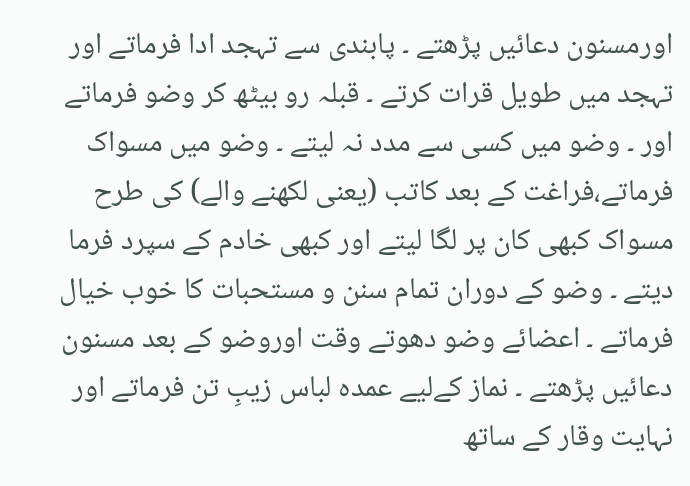اورمسنون دعائیں پڑھتے ۔ پابندی سے تہجد ادا فرماتے اور تہجد میں طویل قرات کرتے ۔ قبلہ رو بیٹھ کر وضو فرماتے اور ۔ وضو میں کسی سے مدد نہ لیتے ۔ وضو میں مسواک فرماتے،فراغت کے بعد کاتب (یعنی لکھنے والے) کی طرح مسواک کبھی کان پر لگا لیتے اور کبھی خادم کے سپرد فرما دیتے ۔ وضو کے دوران تمام سنن و مستحبات کا خوب خیال فرماتے ۔ اعضائے وضو دھوتے وقت اوروضو کے بعد مسنون دعائیں پڑھتے ۔ نماز کےلیے عمدہ لباس زیبِ تن فرماتے اور نہایت وقار کے ساتھ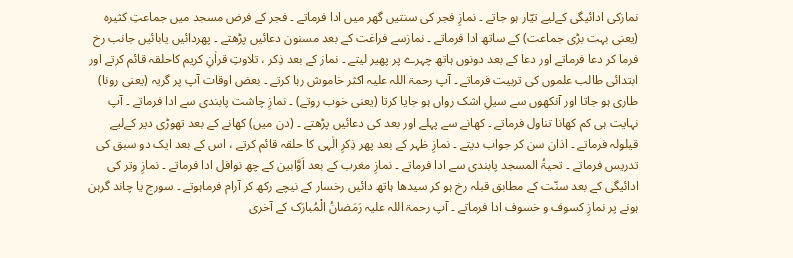نمازکی ادائیگی کےلیے تیّار ہو جاتے ۔ نمازِ فجر کی سنتیں گھر میں ادا فرماتے ۔ فجر کے فرض مسجد میں جماعتِ کثیرہ (یعنی بہت بڑی جماعت) کے ساتھ ادا فرماتے ۔ نمازسے فراغت کے بعد مسنون دعائیں پڑھتے ۔ پھردائیں یابائیں جانب رخ فرما کر دعا فرماتے اور دعا کے بعد دونوں ہاتھ چہرے پر پھیر لیتے ۔ نماز کے بعد ذِکر ، تلاوتِ قراٰنِ کریم کاحلقہ قائم کرتے اور ابتدائی طالب علموں کی تربیت فرماتے ۔ آپ رحمۃ اللہ علیہ اکثر خاموش رہا کرتے ۔ بعض اوقات آپ پر گریہ (یعنی رونا) طاری ہو جاتا اور آنکھوں سے سیلِ اشک رواں ہو جایا کرتا (یعنی خوب روتے) ۔ نمازِ چاشت پابندی سے ادا فرماتے ۔ آپ نہایت ہی کم کھانا تناول فرماتے ۔ کھانے سے پہلے اور بعد کی دعائیں پڑھتے ۔ (دن میں) کھانے کے بعد تھوڑی دیر کےلیے قیلولہ فرماتے ۔ اذان سن کر جواب دیتے ۔ نمازِ ظہر کے بعد پھر ذِکرِ الٰہی کا حلقہ قائم کرتے ، اس کے بعد ایک دو سبق کی تدریس فرماتے ۔ تحیۃُ المسجد پابندی سے ادا فرماتے ۔ نمازِ مغرب کے بعد اَوَّابین کے چھ نوافل ادا فرماتے ۔ نمازِ وتر کی ادائیگی کے بعد سنّت کے مطابق قبلہ رخ ہو کر سیدھا ہاتھ دائیں رخسار کے نیچے رکھ کر آرام فرماہوتے ۔ سورج یا چاند گرہن ہونے پر نمازِ کسوف و خسوف ادا فرماتے ۔ آپ رحمۃ اللہ علیہ رَمَضانُ الْمُبارَک کے آخری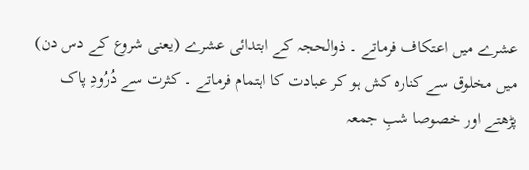عشرے میں اعتکاف فرماتے ۔ ذوالحجہ کے ابتدائی عشرے (یعنی شروع کے دس دن) میں مخلوق سے کنارہ کش ہو کر عبادت کا اہتمام فرماتے ۔ کثرت سے دُرُودِ پاک پڑھتے اور خصوصا شبِ جمعہ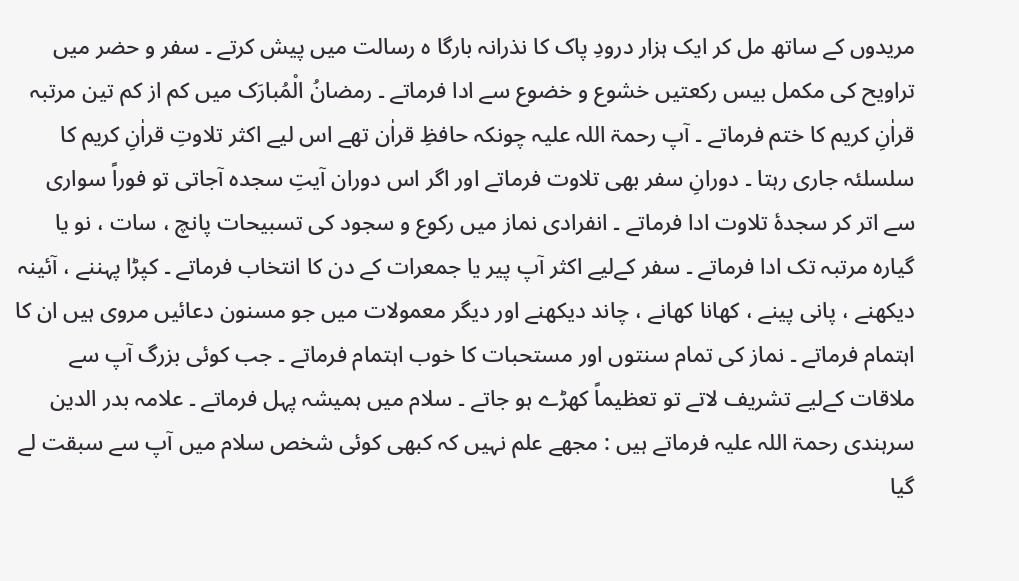مریدوں کے ساتھ مل کر ایک ہزار درودِ پاک کا نذرانہ بارگا ہ رسالت میں پیش کرتے ۔ سفر و حضر میں تراویح کی مکمل بیس رکعتیں خشوع و خضوع سے ادا فرماتے ۔ رمضانُ الْمُبارَک میں کم از کم تین مرتبہ قراٰنِ کریم کا ختم فرماتے ۔ آپ رحمۃ اللہ علیہ چونکہ حافظِ قراٰن تھے اس لیے اکثر تلاوتِ قراٰنِ کریم کا سلسلئہ جاری رہتا ۔ دورانِ سفر بھی تلاوت فرماتے اور اگر اس دوران آیتِ سجدہ آجاتی تو فوراً سواری سے اتر کر سجدۂ تلاوت ادا فرماتے ۔ انفرادی نماز میں رکوع و سجود کی تسبیحات پانچ ، سات ، نو یا گیارہ مرتبہ تک ادا فرماتے ۔ سفر کےلیے اکثر آپ پیر یا جمعرات کے دن کا انتخاب فرماتے ۔ کپڑا پہننے ، آئینہ دیکھنے ، پانی پینے ، کھانا کھانے ، چاند دیکھنے اور دیگر معمولات میں جو مسنون دعائیں مروی ہیں ان کا اہتمام فرماتے ۔ نماز کی تمام سنتوں اور مستحبات کا خوب اہتمام فرماتے ۔ جب کوئی بزرگ آپ سے ملاقات کےلیے تشریف لاتے تو تعظیماً کھڑے ہو جاتے ۔ سلام میں ہمیشہ پہل فرماتے ۔ علامہ بدر الدین سرہندی رحمۃ اللہ علیہ فرماتے ہیں : مجھے علم نہیں کہ کبھی کوئی شخص سلام میں آپ سے سبقت لے گیا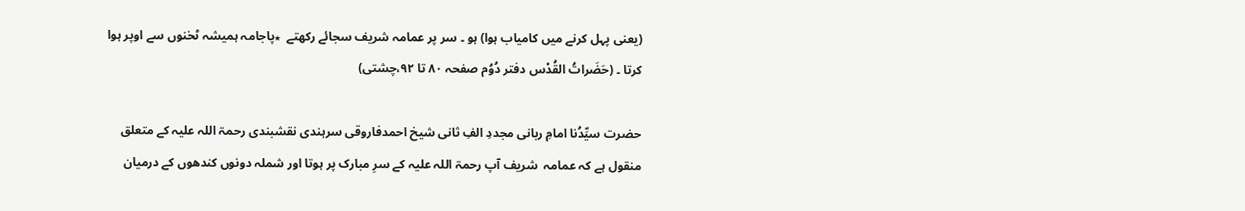(یعنی پہل کرنے میں کامیاب ہوا) ہو ۔ سر پر عمامہ شریف سجائے رکھتے  ٭پاجامہ ہمیشہ ٹخنوں سے اوپر ہوا کرتا ۔ (حَضَراتُ القُدْس دفتر دُوُم صفحہ ۸۰ تا ۹۲،چشتی)

حضرت سیِّدُنا امامِ ربانی مجددِ الفِ ثانی شیخ احمدفاروقی سرہندی نقشبندی رحمۃ اللہ علیہ کے متعلق منقول ہے کہ عمامہ  شریف آپ رحمۃ اللہ علیہ کے سرِ مبارک پر ہوتا اور شملہ دونوں کندھوں کے درمیان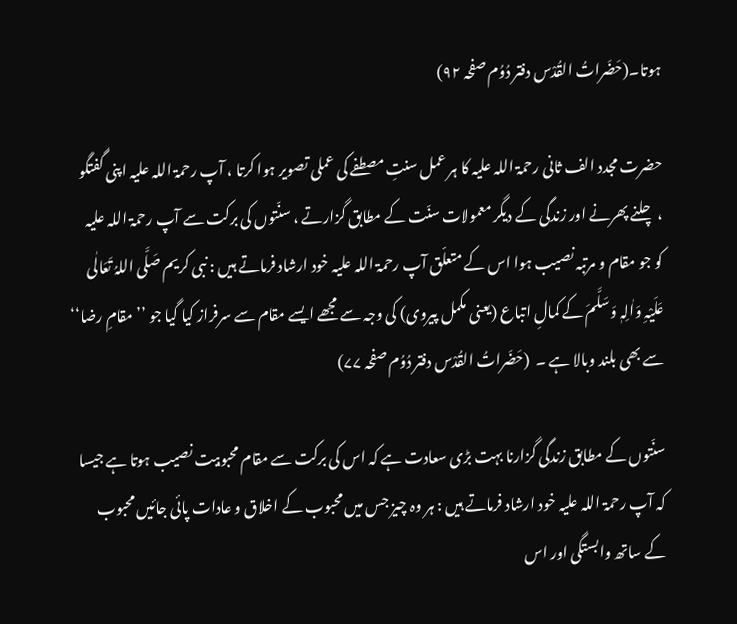ہوتا۔(حَضَراتُ القُدْس دفتر دُوُم صفحہ ۹۲)

حضرت مجدد الف ثانی رحمۃ اللہ علیہ کا ہر عمل سنتِ مصطفے کی عملی تصویر ہوا کرتا ، آپ رحمۃ اللہ علیہ اپنی گفتگو ، چلنے پھرنے اور زندگی کے دیگر معمولات سنّت کے مطابق گزارتے ، سنّتوں کی برکت سے آپ رحمۃ اللہ علیہ کو جو مقام و مرتبہ نصیب ہوا اس کے متعلّق آپ رحمۃ اللہ علیہ خود ارشاد فرماتے ہیں : نبی کریم صَلَّی اللہُ تَعَالٰی عَلَیْہِ وَاٰلِہٖ وَسَلَّمَ کے کمالِ اتباع (یعنی مکمل پیروی) کی وجہ سے مجھے ایسے مقام سے سرفراز کیا گیا جو ’’مقامِ رضا‘‘ سے بھی بلند وبالا ہے ۔  (حَضَراتُ القُدْس دفتر دُوُم صفحہ ۷۷)

سنّتوں کے مطابق زندگی گزارنا بہت بڑی سعادت ہے کہ اس کی برکت سے مقام محبوبیت نصیب ہوتا ہے جیسا کہ آپ رحمۃ اللہ علیہ خود ارشاد فرماتے ہیں : ہر وہ چیز جس میں محبوب کے اخلاق و عادات پائی جائیں محبوب کے ساتھ وابستگی اور اس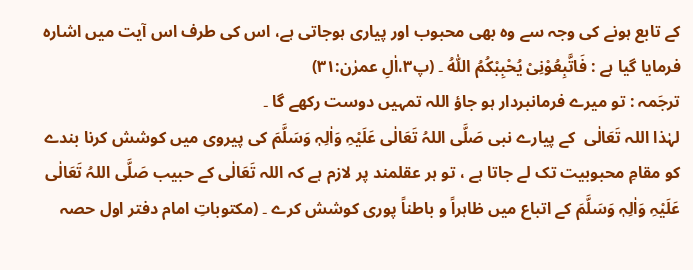کے تابع ہونے کی وجہ سے وہ بھی محبوب اور پیاری ہوجاتی ہے، اس کی طرف اس آیت میں اشارہ فرمایا گیا ہے : فَاتَّبِعُوْنِیْ یُحْبِبْكُمُ اللّٰهُ ۔ (پ۳،اٰلِ عمرٰن:۳۱)
ترجَمہ : تو میرے فرمانبردار ہو جاؤ اللہ تمہیں دوست رکھے گا ۔
لہٰذا اللہ تَعَالٰی  کے پیارے نبی صَلَّی اللہُ تَعَالٰی عَلَیْہِ وَاٰلِہٖ وَسَلَّمَ کی پیروی میں کوشش کرنا بندے کو مقامِ محبوبیت تک لے جاتا ہے ، تو ہر عقلمند پر لازم ہے کہ اللہ تَعَالٰی کے حبیب صَلَّی اللہُ تَعَالٰی عَلَیْہِ وَاٰلِہٖ وَسَلَّمَ کے اتباع میں ظاہراً و باطناً پوری کوشش کرے ۔ (مکتوباتِ امام دفتر اول حصہ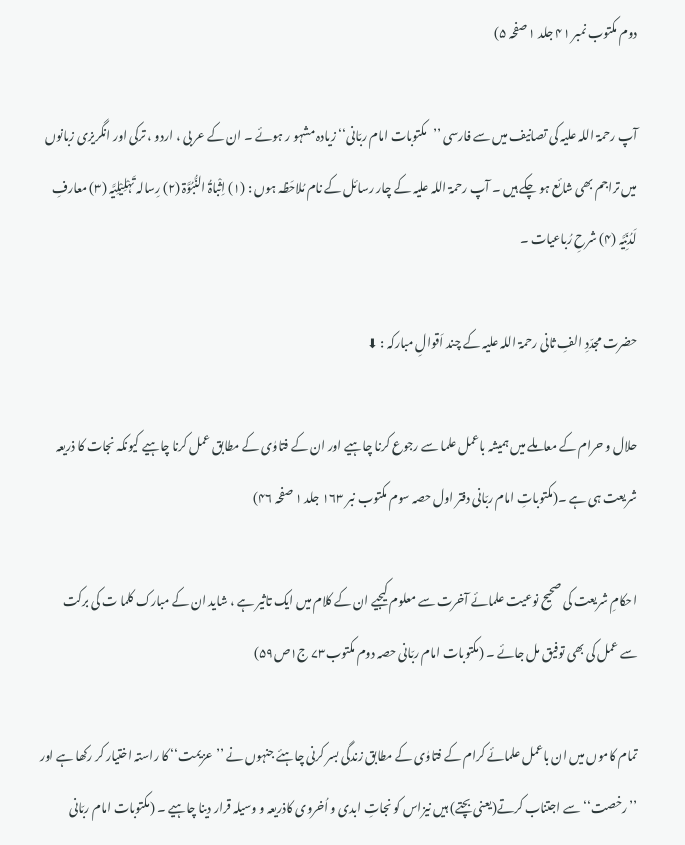دوم مکتوب نمبر ۴۱ جلد ۱ صفحہ ۵)

آپ رحمۃ اللہ علیہ کی تصانیف میں سے فارسی ’’مکتوبات امام ربّانی‘‘ زیادہ مشہو ر ہوئے ۔ ان کے عر بی ، اردو ، ترکی اور انگریزی زبانوں میں تراجم بھی شائع ہو چکے ہیں ۔ آپ رحمۃ اللہ علیہ کے چار رسائل کے نام مُلاحَظہ ہوں : (۱) اِثْباۃُ النُّبُوَّۃ (۲) رِسالہ تَہْلِیْلِیَّہ (۳) معارفِ لَدُنِّیَّہ (۴) شرحِ رُباعیات ۔

حضرت مجدّدِ الفِ ثانی رحمۃ اللہ علیہ کے چند اَقوالِ مبارکہ : ⬇

حلال و حرام کے معاملے میں ہمیشہ باعمل علما سے رجوع کرنا چاہیے اور ان کے فتاوٰی کے مطابق عمل کرنا چاہیے کیونکہ نجات کا ذریعہ شریعت ہی ہے ۔(مکتوباتِ امام ربّانی دفتر اول حصہ سوم مکتوب نبر ۱۶۳ جلد ۱ صفحہ ۴۶)

احکامِ شریعت کی صحیح نوعیت علمائے آخرت سے معلوم کیجیے ان کے کلام میں ایک تاثیر ہے ، شاید ان کے مبارک کلما ت کی برکت سے عمل کی بھی توفیق مل جائے ۔ (مکتوبات امام ربّانی حصہ دوم مکتوب۷۳ ج۱ص۵۹)

تمام کاموں میں ان باعمل علمائے کرام کے فتاوٰی کے مطابق زندگی بسر کرنی چاہئے جنہوں نے ’’عزیمت‘‘ کا راستہ اختیار کر رکھا ہے اور ’’رخصت‘‘ سے اجتناب کرتے(یعنی بچتے) ہیں نیزاس کو نجاتِ ابدی و اُخروی کاذریعہ و وسیلہ قرار دینا چاہیے ۔ (مکتوبات امام ربّانی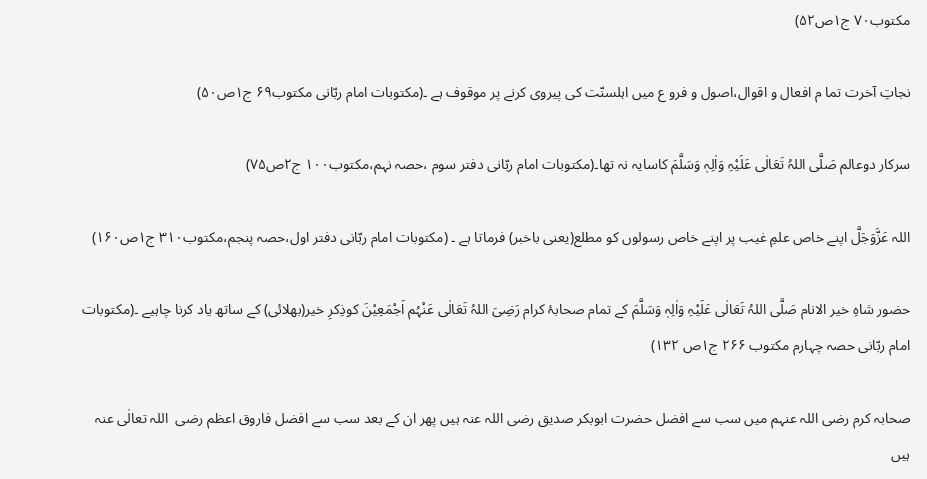مکتوب۷۰ ج۱ص۵۲)

نجاتِ آخرت تما م افعال و اقوال،اصول و فرو ع میں اہلسنّت کی پیروی کرنے پر موقوف ہے ۔(مکتوبات امام ربّانی مکتوب۶۹ ج۱ص۵۰)

سرکار دوعالم صَلَّی اللہُ تَعَالٰی عَلَیْہِ وَاٰلِہٖ وَسَلَّمَ کاسایہ نہ تھا۔(مکتوبات امام ربّانی دفتر سوم ،حصہ نہم،مکتوب۱۰۰ ج۲ص۷۵)

اللہ عَزَّوَجَلَّ اپنے خاص علمِ غیب پر اپنے خاص رسولوں کو مطلع(یعنی باخبر) فرماتا ہے ۔ (مکتوبات امام ربّانی دفتر اول،حصہ پنجم،مکتوب۳۱۰ ج۱ص۱۶۰)

حضور شاہِ خیر الانام صَلَّی اللہُ تَعَالٰی عَلَیْہِ وَاٰلِہٖ وَسَلَّمَ کے تمام صحابۂ کرام رَضِیَ اللہُ تَعَالٰی عَنْہُم اَجْمَعِیْنَ کوذِکرِ خیر(بھلائی) کے ساتھ یاد کرنا چاہیے ۔(مکتوبات امام ربّانی حصہ چہارم مکتوب ۲۶۶ ج۱ص ۱۳۲)

صحابہ کرم رضی اللہ عنہم میں سب سے افضل حضرت ابوبکر صدیق رضی اللہ عنہ ہیں پھر ان کے بعد سب سے افضل فاروق اعظم رضی  اللہ تعالٰی عنہ ہیں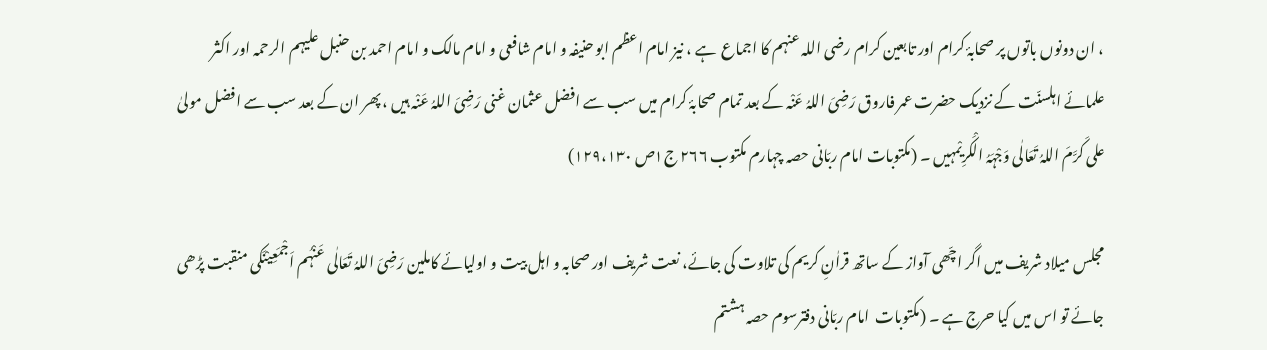، ان دونوں باتوں پر صحابۂ کرام اور تابعین کرام رضی اللہ عنہم کا اجماع  ہے ، نیز امام اعظم ابو حنیفہ و امام شافعی و امام مالک و امام احمد بن حنبل علیہم الرحمہ اور اکثر علمائے اہلسنّت کے نزدیک حضرت عمر فاروق رَضِیَ اللہُ عَنْہ کے بعد تمام صحابۂ کرام میں سب سے افضل عثمان غنی رَضِیَ اللہُ عَنْہ ہیں ، پھر ان کے بعد سب سے افضل مولیٰ علی کَرَّمَ اللہُ تَعَالٰی وَجْہَہُ الْکَرِیْمہیں ۔ (مکتوبات امام ربّانی حصہ چہارم مکتوب ۲۶۶ ج۱ص ۱۲۹،۱۳۰)

مجلس میلاد شریف میں اگر اچّھی آواز کے ساتھ قراٰنِ کریم کی تلاوت کی جائے، نعت شریف اور صحابہ و اہل بیت و اولیائے کاملین رَضِیَ اللہُ تَعَالٰی عَنْہُم اَجْمَعِیْنَکی منقبت پڑھی جائے تو اس میں کیا حرج ہے ۔ (مکتوبات  امام ربّانی دفترسوم حصہ ہشتم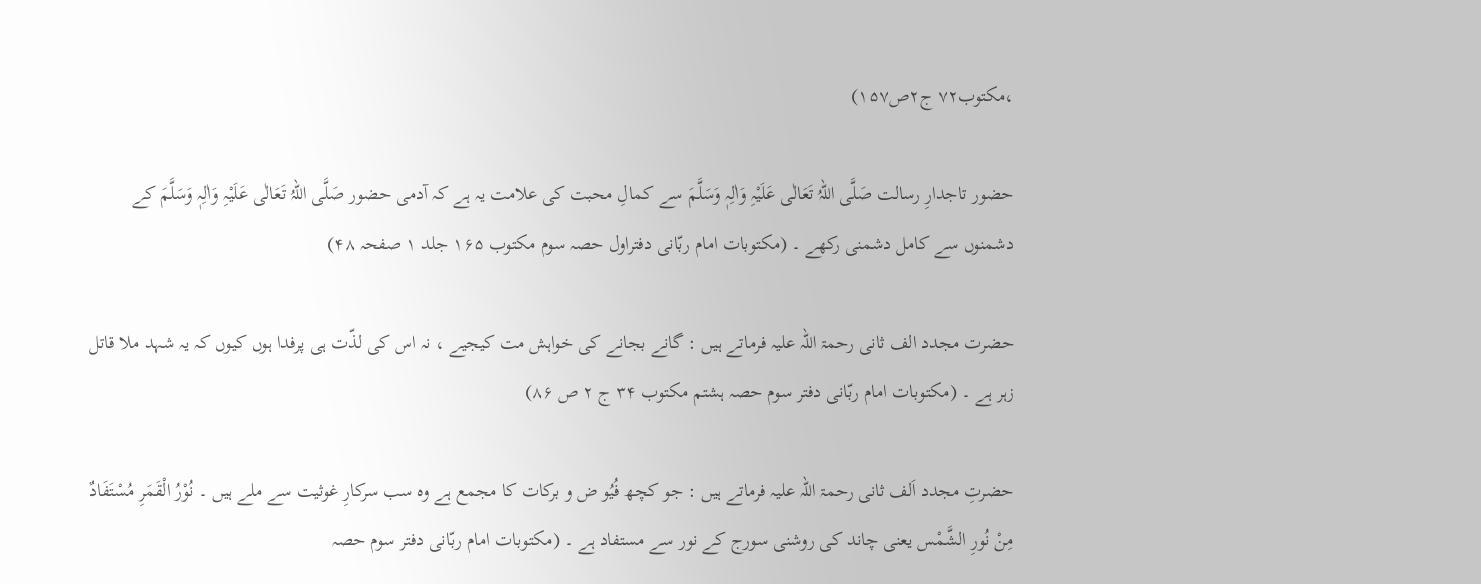،مکتوب۷۲ ج۲ص۱۵۷)

حضور تاجدارِ رسالت صَلَّی اللہُ تَعَالٰی عَلَیْہِ وَاٰلِہٖ وَسَلَّمَ سے کمالِ محبت کی علامت یہ ہے کہ آدمی حضور صَلَّی اللہُ تَعَالٰی عَلَیْہِ وَاٰلِہٖ وَسَلَّمَ کے دشمنوں سے کامل دشمنی رکھے ۔ (مکتوبات امام ربّانی دفتراول حصہ سوم مکتوب ۱۶۵ جلد ۱ صفحہ ۴۸)

حضرت مجدد الف ثانی رحمۃ اللہ علیہ فرماتے ہیں : گانے بجانے کی خواہش مت کیجیے ، نہ اس کی لذّت ہی پرفدا ہوں کیوں کہ یہ شہد ملا قاتل زہر ہے ۔ (مکتوبات امام ربّانی دفتر سوم حصہ ہشتم مکتوب ۳۴ ج ۲ ص ۸۶)

حضرتِ مجدد اَلف ثانی رحمۃ اللہ علیہ فرماتے ہیں : جو کچھ فُیُو ض و برکات کا مجمع ہے وہ سب سرکارِ غوثیت سے ملے ہیں ۔ نُوْرُ الْقَمَرِ مُسْتَفَادٌ مِنْ نُورِ الشَّمْس یعنی چاند کی روشنی سورج کے نور سے مستفاد ہے ۔ (مکتوبات امام ربّانی دفتر سوم حصہ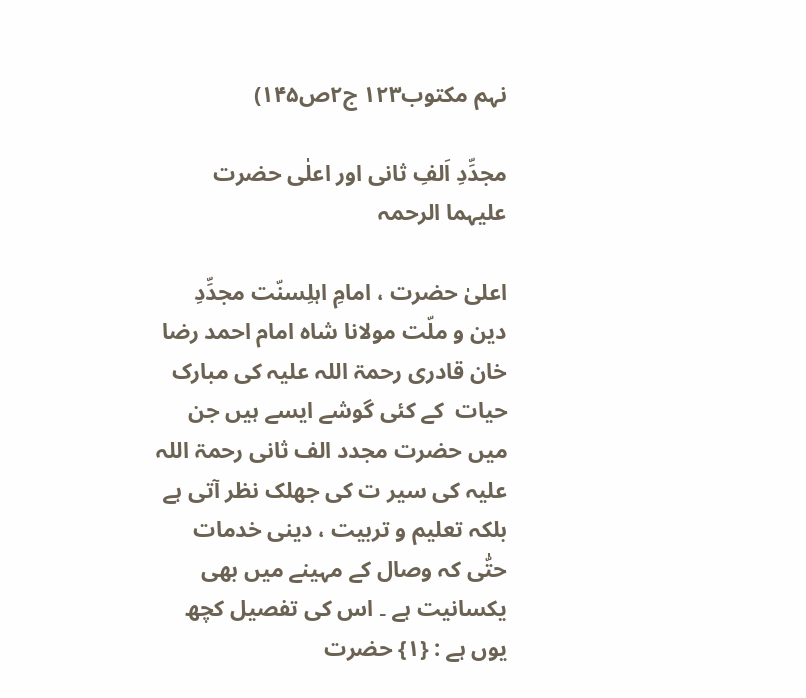نہم مکتوب۱۲۳ ج۲ص۱۴۵)

مجدِّدِ اَلفِ ثانی اور اعلٰی حضرت علیہما الرحمہ

اعلیٰ حضرت ، امامِ اہلِسنّت مجدِّدِ دین و ملّت مولانا شاہ امام احمد رضا خان قادری رحمۃ اللہ علیہ کی مبارک حیات  کے کئی گوشے ایسے ہیں جن میں حضرت مجدد الف ثانی رحمۃ اللہ علیہ کی سیر ت کی جھلک نظر آتی ہے بلکہ تعلیم و تربیت ، دینی خدمات حتّٰی کہ وصال کے مہینے میں بھی یکسانیت ہے ۔ اس کی تفصیل کچھ یوں ہے : {۱} حضرت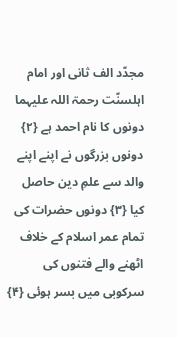مجدّد الف ثانی اور امام اہلسنّت رحمۃ اللہ علیہما دونوں کا نام احمد ہے {۲} دونوں بزرگوں نے اپنے اپنے والد سے علمِ دین حاصل کیا {۳} دونوں حضرات کی تمام عمر اسلام کے خلاف اٹھنے والے فتنوں کی سرکوبی میں بسر ہوئی {۴}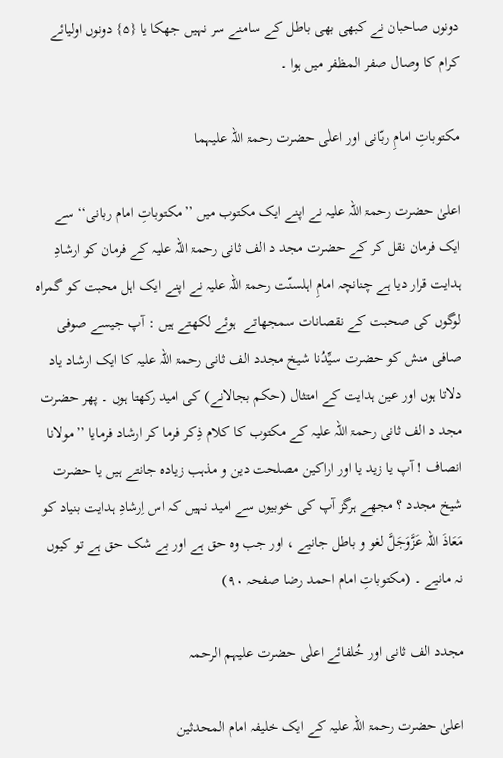دونوں صاحبان نے کبھی بھی باطل کے سامنے سر نہیں جھکا یا {۵} دونوں اولیائے کرام کا وصال صفر المظفر میں ہوا ۔

مکتوباتِ امامِ ربّانی اور اعلٰی حضرت رحمۃ اللہ علیہما

اعلیٰ حضرت رحمۃ اللہ علیہ نے اپنے ایک مکتوب میں ’’مکتوباتِ امام ربانی‘‘ سے ایک فرمان نقل کر کے حضرت مجد د الف ثانی رحمۃ اللہ علیہ کے فرمان کو ارشادِ ہدایت قرار دیا ہے چنانچہ امامِ اہلسنّت رحمۃ اللہ علیہ نے اپنے ایک اہل محبت کو گمراہ لوگوں کی صحبت کے نقصانات سمجھاتے  ہوئے لکھتے ہیں : آپ جیسے صوفی صافی منش کو حضرت سیِّدُنا شیخ مجدد الف ثانی رحمۃ اللہ علیہ کا ایک ارشاد یاد دلاتا ہوں اور عین ہدایت کے امتثال (حکم بجالانے) کی امید رکھتا ہوں ۔ پھر حضرت مجد د الف ثانی رحمۃ اللہ علیہ کے مکتوب کا کلام ذِکر فرما کر ارشاد فرمایا ’’مولانا انصاف ! آپ یا زید یا اور اراکین مصلحت دین و مذہب زیادہ جانتے ہیں یا حضرت شیخ مجدد ؟ مجھے ہرگز آپ کی خوبیوں سے امید نہیں کہ اس اِرشادِ ہدایت بنیاد کو مَعَاذَ اللہ عَزَّوَجَلَّ لغو و باطل جانیے ، اور جب وہ حق ہے اور بے شک حق ہے تو کیوں نہ مانیے ۔ (مکتوباتِ امام احمد رضا صفحہ ۹۰)

مجدد الف ثانی اور خُلفائے اعلٰی حضرت علیہم الرحمہ

اعلیٰ حضرت رحمۃ اللہ علیہ کے ایک خلیفہ امام المحدثین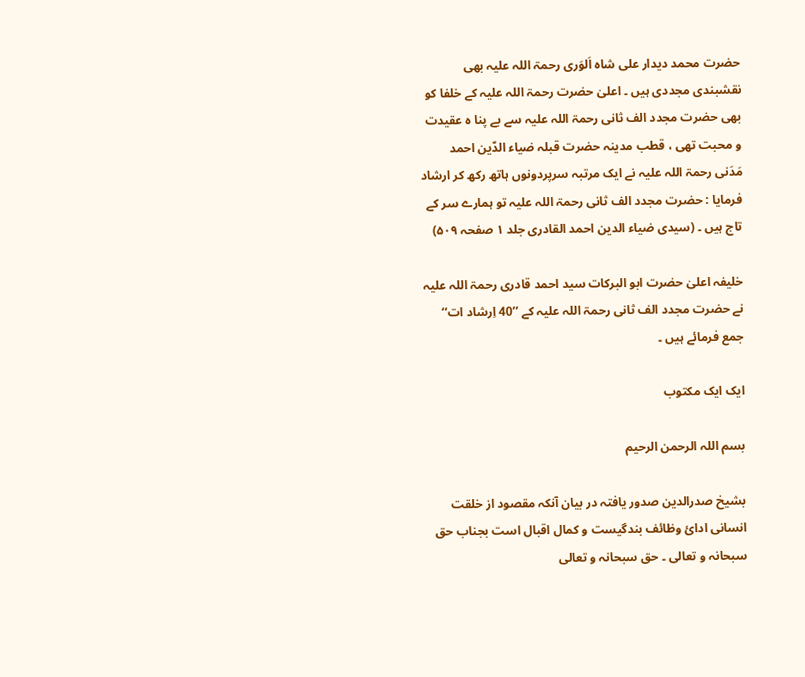حضرت محمد دیدار علی شاہ اَلوَری رحمۃ اللہ علیہ بھی نقشبندی مجددی ہیں ۔ اعلیٰ حضرت رحمۃ اللہ علیہ کے خلفا کو بھی حضرت مجدد الف ثانی رحمۃ اللہ علیہ سے بے پنا ہ عقیدت و محبت تھی ، قطب مدینہ حضرت قبلہ ضیاء الدّین احمد مَدَنی رحمۃ اللہ علیہ نے ایک مرتبہ سرپردونوں ہاتھ رکھ کر ارشاد فرمایا : حضرت مجدد الف ثانی رحمۃ اللہ علیہ تو ہمارے سر کے تاج ہیں ۔ (سیدی ضیاء الدین احمد القادری جلد ۱ صفحہ ۵۰۹)

خلیفہ اعلیٰ حضرت ابو البرکات سید احمد قادری رحمۃ اللہ علیہ نے حضرت مجدد الف ثانی رحمۃ اللہ علیہ کے ’’40 اِرشاد ات‘‘ جمع فرمائے ہیں ۔

ایک ایک مکتوب

بسم اللہ الرحمن الرحیم

بشیخ صدرالدین صدور یافتہ در بیان آنکہ مقصود از خلقت انسانی ادائ وظائف بندگیست و کمال اقبال است بجناب حق سبحانہ و تعالی ۔ حق سبحانہ و تعالی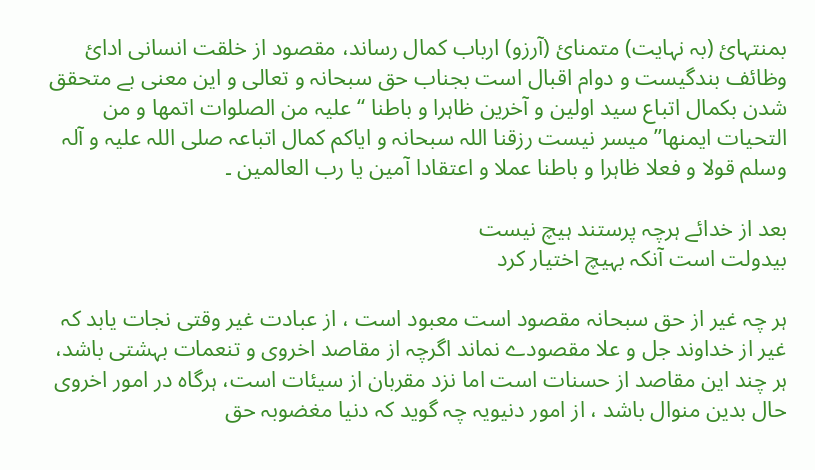بمنتہائ (بہ نہایت) متمنائ (آرزو) ارباب کمال رساند، مقصود از خلقت انسانی ادائ وظائف بندگیست و دوام اقبال است بجناب حق سبحانہ و تعالی و این معنی بے متحقق شدن بکمال اتباع سید اولین و آخرین ظاہرا و باطنا “علیہ من الصلوات اتمھا و من التحیات ایمنھا” میسر نیست رزقنا اللہ سبحانہ و ایاکم کمال اتباعہ صلی اللہ علیہ و آلہ وسلم قولا و فعلا ظاہرا و باطنا عملا و اعتقادا آمین یا رب العالمین ۔

بعد از خدائے ہرچہ پرستند ہیچ نیست
بیدولت است آنکہ بہیچ اختیار کرد

ہر چہ غیر از حق سبحانہ مقصود است معبود است ، از عبادت غیر وقتی نجات یابد کہ غیر از خداوند جل و علا مقصودے نماند اگرچہ از مقاصد اخروی و تنعمات بہشتی باشد، ہر چند این مقاصد از حسنات است اما نزد مقربان از سیئات است، ہرگاہ در امور اخروی حال بدین منوال باشد ، از امور دنیویہ چہ گوید کہ دنیا مغضوبہ حق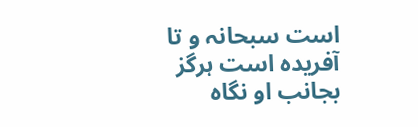است سبحانہ و تا آفریدہ است ہرگز بجانب او نگاہ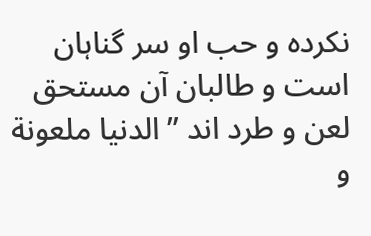نکردہ و حب او سر گناہان است و طالبان آن مستحق لعن و طرد اند ” الدنیا ملعونة و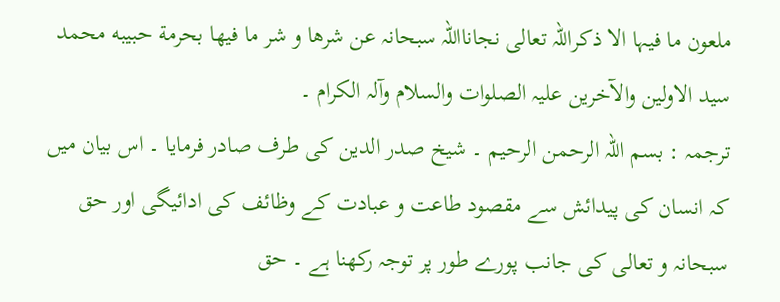ملعون ما فیہا الا ذکراللہ تعالی نجانااللہ سبحانہ عن شرھا و شر ما فیھا بحرمة حبیبه محمد سید الاولین والآخرین علیہ الصلوات والسلام وآلہ الکرام ۔
ترجمہ : بسم اللہ الرحمن الرحیم ۔ شیخ صدر الدین کی طرف صادر فرمایا ۔ اس بیان میں کہ انسان کی پیدائش سے مقصود طاعت و عبادت کے وظائف کی ادائیگی اور حق سبحانہ و تعالی کی جانب پورے طور پر توجہ رکھنا ہے ۔ حق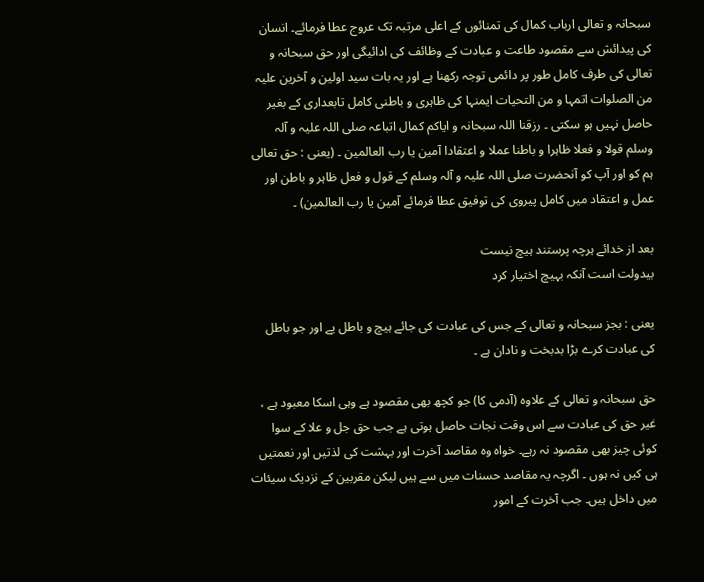سبحانہ و تعالی ارباب کمال کی تمنائوں کے اعلی مرتبہ تک عروج عطا فرمائے۔ انسان کی پیدائش سے مقصود طاعت و عبادت کے وظائف کی ادائیگی اور حق سبحانہ و تعالی کی طرف کامل طور پر دائمی توجہ رکھنا ہے اور یہ بات سید اولین و آخرین علیہ من الصلوات اتمہا و من التحیات ایمنہا کی ظاہری و باطنی کامل تابعداری کے بغیر حاصل نہیں ہو سکتی ۔ رزقنا اللہ سبحانہ و ایاکم کمال اتباعہ صلی اللہ علیہ و آلہ وسلم قولا و فعلا ظاہرا و باطنا عملا و اعتقادا آمین یا رب العالمین ۔ (یعنی : حق تعالی ہم کو اور آپ کو آنحضرت صلی اللہ علیہ و آلہ وسلم کے قول و فعل ظاہر و باطن اور عمل و اعتقاد میں کامل پیروی کی توفیق عطا فرمائے آمین یا رب العالمین) ۔

بعد از خدائے ہرچہ پرستند ہیچ نیست
بیدولت است آنکہ بہیچ اختیار کرد

یعنی : بجز سبحانہ و تعالی کے جس کی عبادت کی جائے ہیچ و باطل یے اور جو باطل کی عبادت کرے بڑا بدبخت و نادان ہے ۔

حق سبحانہ و تعالی کے علاوہ (آدمی کا) جو کچھ بھی مقصود ہے وہی اسکا معبود ہے ، غیر حق کی عبادت سے اس وقت نجات حاصل ہوتی ہے جب حق جل و علا کے سوا کوئی چیز بھی مقصود نہ رہے۔ خواہ وہ مقاصد آخرت اور بہشت کی لذتیں اور نعمتیں ہی کیں نہ ہوں ۔ اگرچہ یہ مقاصد حسنات میں سے ہیں لیکن مقربین کے نزدیک سیئات میں داخل ہیں۔ جب آخرت کے امور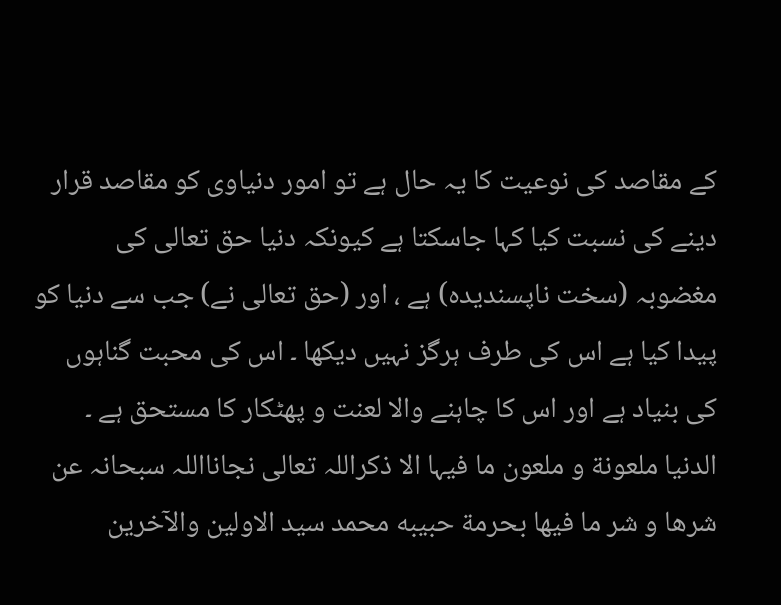کے مقاصد کی نوعیت کا یہ حال ہے تو امور دنیاوی کو مقاصد قرار دینے کی نسبت کیا کہا جاسکتا ہے کیونکہ دنیا حق تعالی کی مغضوبہ (سخت ناپسندیدہ) ہے ، اور (حق تعالی نے) جب سے دنیا کو پیدا کیا ہے اس کی طرف ہرگز نہیں دیکھا ۔ اس کی محبت گناہوں کی بنیاد ہے اور اس کا چاہنے والا لعنت و پھٹکار کا مستحق ہے ۔ الدنیا ملعونة و ملعون ما فیہا الا ذکراللہ تعالی نجانااللہ سبحانہ عن شرھا و شر ما فیھا بحرمة حبیبه محمد سید الاولین والآخرین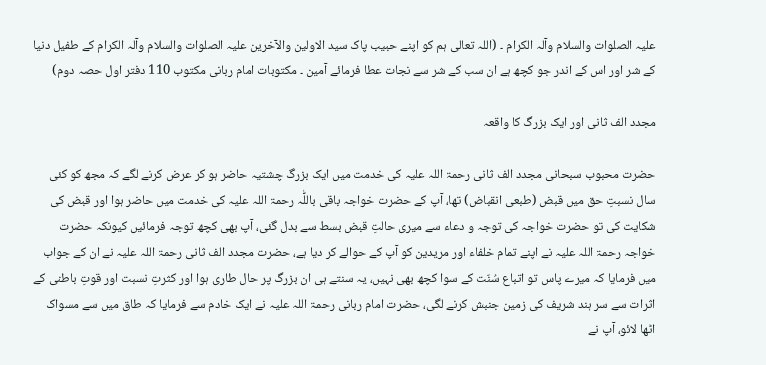علیہ الصلوات والسلام وآلہ الکرام ۔ (اللہ تعالی ہم کو اپنے حبیب پاک سید الاولین والآخرین علیہ الصلوات والسلام وآلہ الکرام کے طفیل دنیا کے شر اور اس کے اندر جو کچھ ہے ان سب کے شر سے نجات عطا فرمائے آمین ۔ مکتوبات امام ربانی مکتوب 110 دفتر اول حصہ دوم)

مجدد الف ثانی اور ایک بزرگ کا واقعہ

حضرت محبوب سبحانی مجدد الف ثانی رحمۃ اللہ علیہ کی خدمت میں ایک بزرگ چشتیہ حاضر ہو کر عرض کرنے لگے کہ مجھ کو کئی سال نسبتِ حق میں قبض (طبعی انقباض) تھا، آپ کے حضرت خواجہ باقی باللّٰہ رحمۃ اللہ علیہ کی خدمت میں حاضر ہوا اور قبض کی شکایت کی تو حضرت خواجہ کی توجہ و دعاء سے میری حالتِ قبض بسط سے بدل گئی، آپ بھی کچھ توجہ فرمائیں کیونکہ حضرت خواجہ رحمۃ اللہ علیہ نے اپنے تمام خلفاء اور مریدین کو آپ کے حوالے کر دیا ہے، حضرت مجدد الف ثانی رحمۃ اللہ علیہ نے ان کے جواب میں فرمایا کہ میرے پاس تو اتباع سُنّت کے سوا کچھ بھی نہیں، یہ سنتے ہی ان بزرگ پر حال طاری ہوا اور کثرتِ نسبت اور قوتِ باطنی کے اثرات سے سر ہند شریف کی زمین جنبش کرنے لگی، حضرت امام ربانی رحمۃ اللہ علیہ نے ایک خادم سے فرمایا کہ طاق میں سے مسواک اٹھا لائو، آپ نے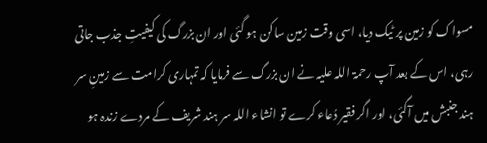مسواک کو زمین پر ٹیک دیا، اسی وقت زمین ساکن ہو گئی اور ان بزرگ کی کیفیتِ جذب جاتی رہی، اس کے بعد آپ رحمۃ اللہ علیہ نے ان بزرگ سے فرمایا کہ تمہاری کرامت سے زمینِ سر ہند جنبش میں آگئی، اور اگر فقیر دُعاء کرے تو انشاء اللہ سر ہند شریف کے مردے زندہ ہو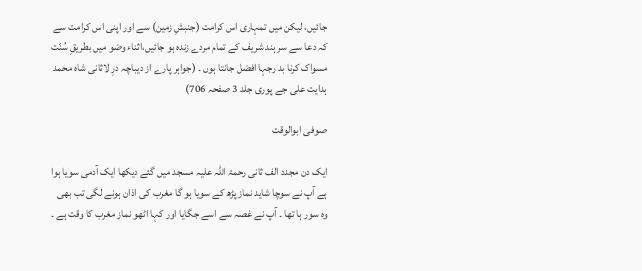جائیں، لیکن میں تمہاری اس کرامت (جنبشِ زمین) سے اور اپنی اس کرامت سے کہ دعا سے سر ہند شریف کے تمام مردے زندہ ہو جائیں،اثناء وضو میں بطریقِ سُنّت مسواک کرنا بد رجہا افضل جانتا ہوں ۔ (جواہر پارے از دیباچہ درِ لاثانی شاہ محمد ہدایت علی جے پوری جلد 3 صفحہ 706)

صوفی ابوالوقت

ایک دن مجدد الف ثانی رحمۃ اللہ علیہ مسجد میں گئے دیکھا ایک آدمی سویا ہوا ہے آپ نے سوچا شاید نماز پڑھ کے سویا ہو گا مغرب کی اذان ہونے لگی تب بھی وہ سور ہا تھا ۔ آپ نے غصہ سے اسے جگایا اور کہا اٹھو نماز مغرب کا وقت ہے ۔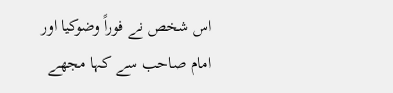اس شخص نے فوراً وضوکیا اور امام صاحب سے کہا مجھے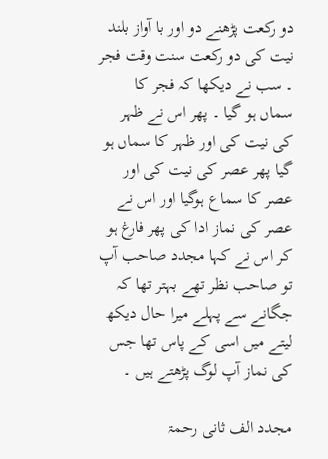دو رکعت پڑھنے دو اور با آواز بلند نیت کی دو رکعت سنت وقت فجر ۔ سب نے دیکھا کہ فجر کا سماں ہو گیا ۔ پھر اس نے ظہر کی نیت کی اور ظہر کا سماں ہو گیا پھر عصر کی نیت کی اور عصر کا سماع ہوگیا اور اس نے عصر کی نماز ادا کی پھر فارغ ہو کر اس نے کہا مجدد صاحب آپ تو صاحب نظر تھے بہتر تھا کہ جگانے سے پہلے میرا حال دیکھ لیتے میں اسی کے پاس تھا جس کی نماز آپ لوگ پڑھتے ہیں ۔

مجدد الف ثانی رحمۃ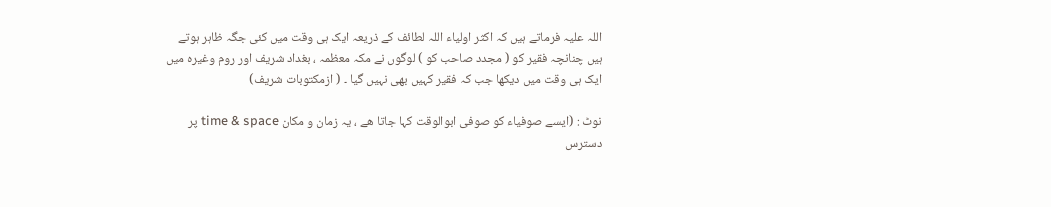اللہ علیہ فرماتے ہیں کہ اکثر اولیاء اللہ لطائف کے ذریعہ ایک ہی وقت میں کئی جگہ ظاہر ہوتے ہیں چنانچہ فقیر کو ( مجدد صاحب کو ) لوگوں نے مکہ معظمہ ، بغداد شریف اور روم وغیرہ میں ایک ہی وقت میں دیکھا جب کہ فقیر کہیں بھی نہیں گیا ۔ ( ازمکتوبات شریف)

نوٹ : (ایسے صوفیاء کو صوفی ابوالوقت کہا جاتا ھے ، یہ زمان و مکان time & space پر دسترس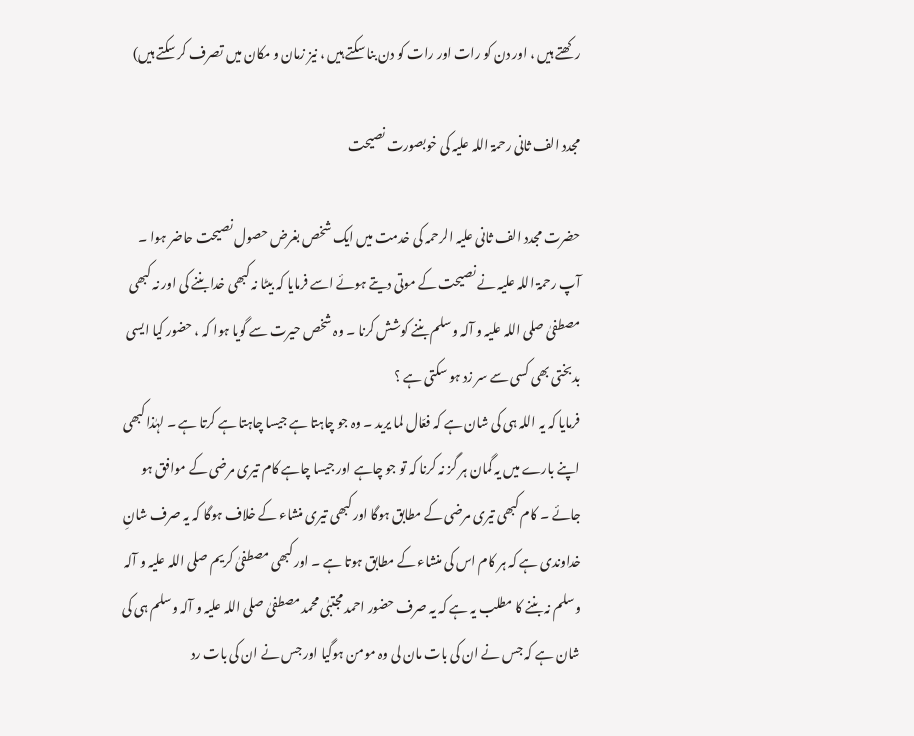رکھتے ہیں ، اور دن کو رات اور رات کو دن بنا سکتے ہیں ، نیز زمان و مکان میں تصرف کر سکتے ہیں)

مجدد الف ثانی رحمۃ اللہ علیہ کی خوبصورت نصیحت

حضرت مجدد الف ثانی علیہ الرحمہ کی خدمت میں ایک شخص بغرض حصول نصیحت حاضر ہوا ۔ آپ رحمۃ اللہ علیہ نے نصیحت کے موتی دیتے ہوئے اسے فرمایا کہ بیٹا نہ کبھی خدا بننے کی اور نہ کبھی مصطفیٰ صلی اللہ علیہ و آلہ وسلم بننے کوشش کرنا ۔ وہ شخص حیرت سے گویا ہوا کہ ، حضور کیا ایسی بدبختی بھی کسی سے سر زد ہو سکتی ہے ؟
فرمایا کہ یہ اللہ ہی کی شان ہے کہ فعّال لما یرید ۔ وہ جو چاہتا ہے جیسا چاہتا ہے کرتا ہے ۔ لہٰذا کبھی اپنے بارے میں یہ گمان ہر گز نہ کرنا کہ تو جو چاہے اور جیسا چاہے کام تیری مرضی کے موافق ہو جائے ۔ کام کبھی تیری مرضی کے مطابق ہوگا اور کبھی تیری منشاء کے خلاف ہوگا کہ یہ صرف شانِ خداوندی ہے کہ ہر کام اس کی منشاء کے مطابق ہوتا ہے ۔ اور کبھی مصطفیٰ کریم صلی اللہ علیہ و آلہ وسلم نہ بننے کا مطلب یہ ہے کہ یہ صرف حضور احمد مجتبٰی محمد مصطفیٰ صلی اللہ علیہ و آلہ وسلم ہی کی شان ہے کہ جس نے ان کی بات مان لی وہ مومن ہوگیا اور جس نے ان کی بات رد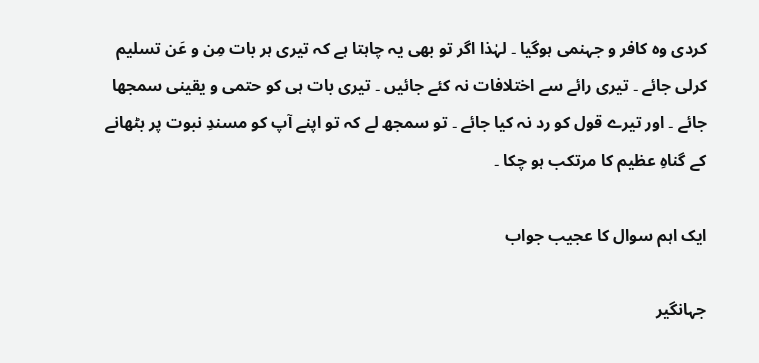کردی وہ کافر و جہنمی ہوگیا ۔ لہٰذا اگر تو بھی یہ چاہتا ہے کہ تیری ہر بات مِن و عَن تسلیم کرلی جائے ۔ تیری رائے سے اختلافات نہ کئے جائیں ۔ تیری بات ہی کو حتمی و یقینی سمجھا جائے ۔ اور تیرے قول کو رد نہ کیا جائے ۔ تو سمجھ لے کہ تو اپنے آپ کو مسندِ نبوت پر بٹھانے کے گناہِ عظیم کا مرتکب ہو چکا ۔

ایک اہم سوال کا عجیب جواب

جہانگیر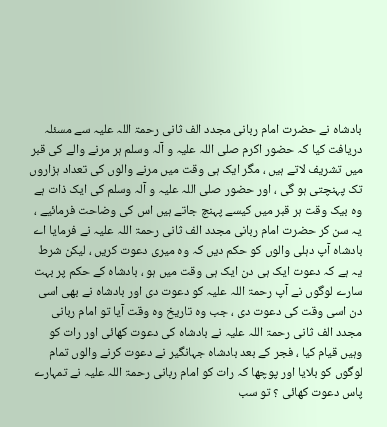بادشاہ نے حضرت امام ربانی مجدد الف ثانی رحمۃ اللہ علیہ سے مسئلہ دریافت کیا کہ حضور اکرم صلی اللہ علیہ و آلہ وسلم ہر مرنے والے کی قبر میں تشریف لاتے ہیں ، مگر ایک ہی وقت میں مرنے والوں کی تعداد ہزاروں تک پہنچتی ہو گی ، اور حضور صلی اللہ علیہ و آلہ وسلم کی ایک ذات ہے وہ بیک وقت ہر قبر میں کیسے پہنچ جاتے ہیں اس کی وضاحت فرمائیے ، یہ سن کر حضرت امام ربانی مجدد الف ثانی رحمۃ اللہ علیہ نے فرمایا اے بادشاہ آپ دہلی والوں کو حکم دیں کہ وہ میری دعوت کریں ، لیکن شرط یہ ہے کہ دعوت ایک ہی دن ایک ہی وقت میں ہو ، بادشاہ کے حکم پر بہت سارے لوگوں نے آپ رحمۃ اللہ علیہ کو دعوت دی اور بادشاہ نے بھی اسی دن اسی وقت کی دعوت دی ، جب وہ تاریخ وہ وقت آیا تو امام ربانی مجدد الف ثانی رحمۃ اللہ علیہ نے بادشاہ کی دعوت کھائی اور رات کو وہیں قیام کیا ، فجر کے بعد بادشاہ جہانگیر نے دعوت کرنے والوں تمام لوگوں کو بلایا اور پوچھا کہ رات کو امام ربانی رحمۃ اللہ علیہ نے تمہارے پاس دعوت کھائی ؟ تو سب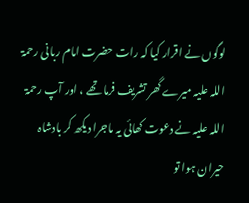لوگوں نے اقرار کیا کہ رات حضرت امام ربانی رحمۃ اللہ علیہ میرے گھر تشریف فرما تھے ، اور آپ رحمۃ اللہ علیہ نے دعوت کھائی یہ ماجرا دیکھ کر بادشاہ حیران ہوا تو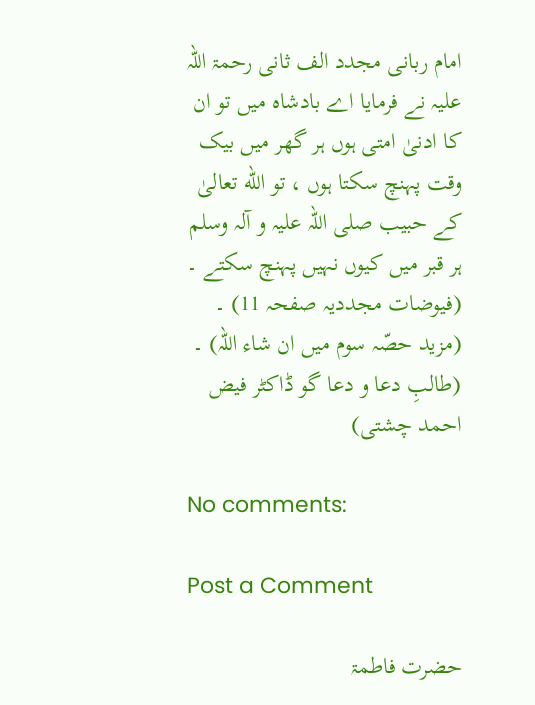امام ربانی مجدد الف ثانی رحمۃ اللہ علیہ نے فرمایا اے بادشاہ میں تو ان کا ادنیٰ امتی ہوں ہر گھر میں بیک وقت پہنچ سکتا ہوں ، تو الله تعالیٰ کے حبیب صلی اللہ علیہ و آلہ وسلم ہر قبر میں کیوں نہیں پہنچ سکتے ۔ (فیوضات مجددیہ صفحہ 11) ۔ (مزید حصّہ سوم میں ان شاء اللہ) ۔ (طالبِ دعا و دعا گو ڈاکٹر فیض احمد چشتی)

No comments:

Post a Comment

حضرت فاطمۃ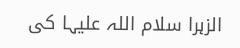الزہرا سلام اللہ علیہا کی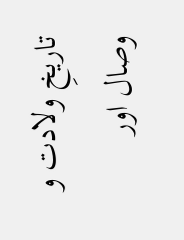تاریخِ ولادت و وصال اور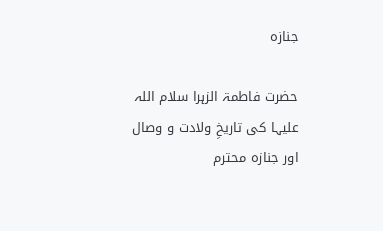جنازہ

حضرت فاطمۃ الزہرا سلام اللہ علیہا کی تاریخِ ولادت و وصال اور جنازہ محترم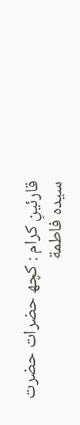قارئینِ کرام : کچھ حضرات حضرت سیدہ فاطمة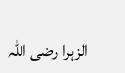الزہرا رضی اللہ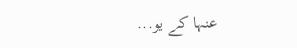عنہا کے یو...